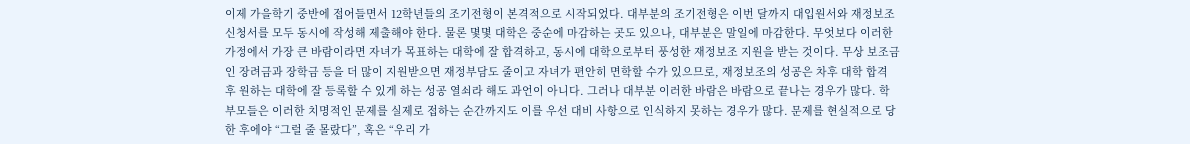이제 가을학기 중반에 접어들면서 12학년들의 조기전형이 본격적으로 시작되었다. 대부분의 조기전형은 이번 달까지 대입원서와 재정보조 신청서를 모두 동시에 작성해 제출해야 한다. 물론 몇몇 대학은 중순에 마감하는 곳도 있으나, 대부분은 말일에 마감한다. 무엇보다 이러한 가정에서 가장 큰 바람이라면 자녀가 목표하는 대학에 잘 합격하고, 동시에 대학으로부터 풍성한 재정보조 지원을 받는 것이다. 무상 보조금인 장려금과 장학금 등을 더 많이 지원받으면 재정부담도 줄이고 자녀가 편안히 면학할 수가 있으므로, 재정보조의 성공은 차후 대학 합격 후 원하는 대학에 잘 등록할 수 있게 하는 성공 열쇠라 해도 과언이 아니다. 그러나 대부분 이러한 바람은 바람으로 끝나는 경우가 많다. 학부모들은 이러한 치명적인 문제를 실제로 접하는 순간까지도 이를 우선 대비 사항으로 인식하지 못하는 경우가 많다. 문제를 현실적으로 당한 후에야 “그럴 줄 몰랐다”, 혹은 “우리 가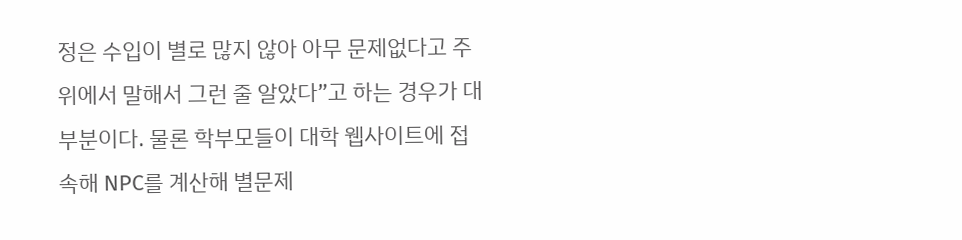정은 수입이 별로 많지 않아 아무 문제없다고 주위에서 말해서 그런 줄 알았다”고 하는 경우가 대부분이다. 물론 학부모들이 대학 웹사이트에 접속해 NPC를 계산해 별문제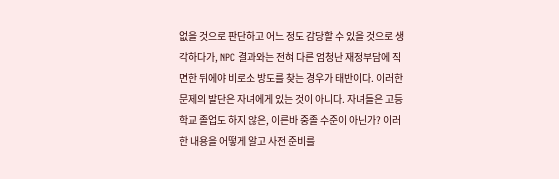없을 것으로 판단하고 어느 정도 감당할 수 있을 것으로 생각하다가, NPC 결과와는 전혀 다른 엄청난 재정부담에 직면한 뒤에야 비로소 방도를 찾는 경우가 태반이다. 이러한 문제의 발단은 자녀에게 있는 것이 아니다. 자녀들은 고등학교 졸업도 하지 않은, 이른바 중졸 수준이 아닌가? 이러한 내용을 어떻게 알고 사전 준비를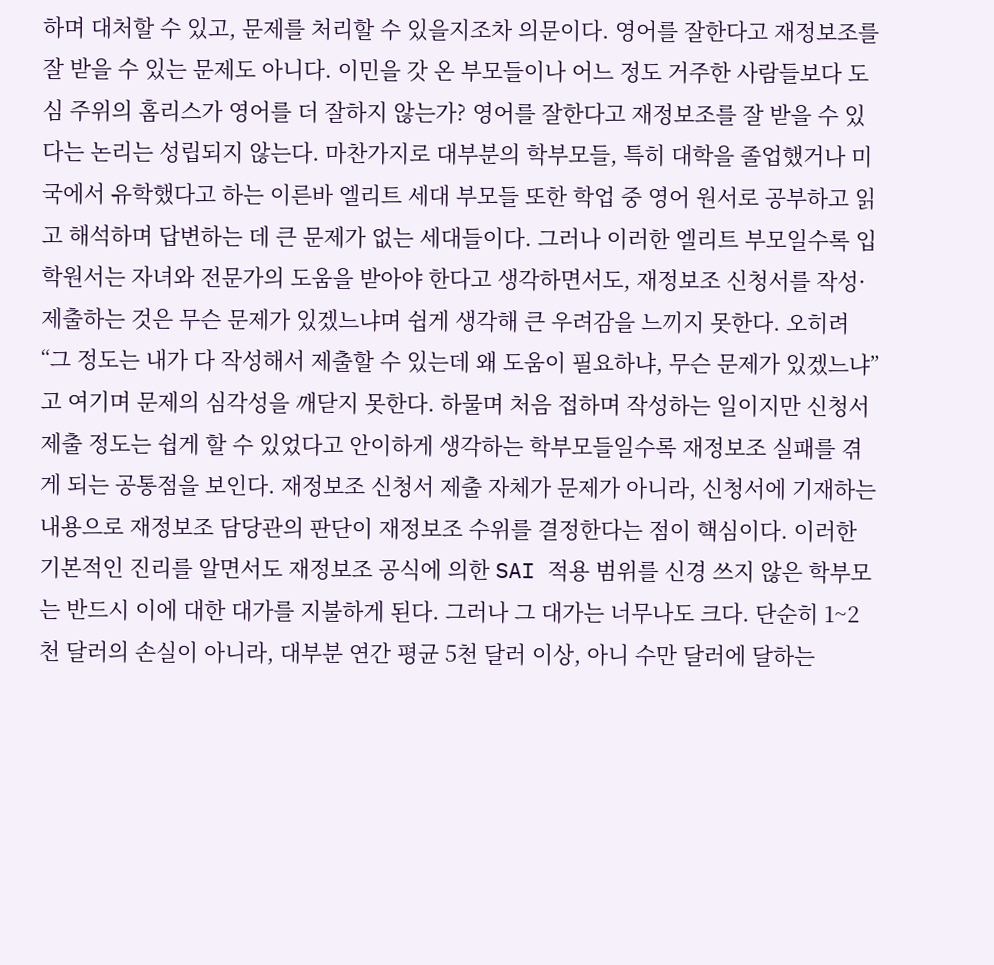하며 대처할 수 있고, 문제를 처리할 수 있을지조차 의문이다. 영어를 잘한다고 재정보조를 잘 받을 수 있는 문제도 아니다. 이민을 갓 온 부모들이나 어느 정도 거주한 사람들보다 도심 주위의 홈리스가 영어를 더 잘하지 않는가? 영어를 잘한다고 재정보조를 잘 받을 수 있다는 논리는 성립되지 않는다. 마찬가지로 대부분의 학부모들, 특히 대학을 졸업했거나 미국에서 유학했다고 하는 이른바 엘리트 세대 부모들 또한 학업 중 영어 원서로 공부하고 읽고 해석하며 답변하는 데 큰 문제가 없는 세대들이다. 그러나 이러한 엘리트 부모일수록 입학원서는 자녀와 전문가의 도움을 받아야 한다고 생각하면서도, 재정보조 신청서를 작성·제출하는 것은 무슨 문제가 있겠느냐며 쉽게 생각해 큰 우려감을 느끼지 못한다. 오히려 “그 정도는 내가 다 작성해서 제출할 수 있는데 왜 도움이 필요하냐, 무슨 문제가 있겠느냐”고 여기며 문제의 심각성을 깨닫지 못한다. 하물며 처음 접하며 작성하는 일이지만 신청서 제출 정도는 쉽게 할 수 있었다고 안이하게 생각하는 학부모들일수록 재정보조 실패를 겪게 되는 공통점을 보인다. 재정보조 신청서 제출 자체가 문제가 아니라, 신청서에 기재하는 내용으로 재정보조 담당관의 판단이 재정보조 수위를 결정한다는 점이 핵심이다. 이러한 기본적인 진리를 알면서도 재정보조 공식에 의한 SAI 적용 범위를 신경 쓰지 않은 학부모는 반드시 이에 대한 대가를 지불하게 된다. 그러나 그 대가는 너무나도 크다. 단순히 1~2천 달러의 손실이 아니라, 대부분 연간 평균 5천 달러 이상, 아니 수만 달러에 달하는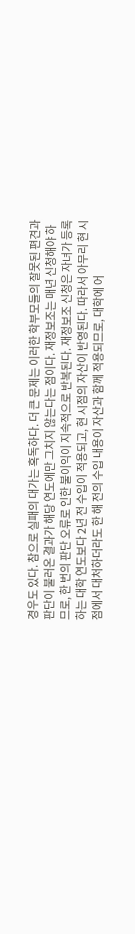경우도 있다. 참으로 실패의 대가는 혹독하다. 더 큰 문제는 이러한 학부모들의 잘못된 편견과 판단이 불러온 결과가 해당 연도에만 그치지 않는다는 점이다. 재정보조는 매년 신청해야 하므로, 한 번의 판단 오류로 인한 불이익이 지속적으로 반복된다. 재정보조 신청은 자녀가 등록하는 대학 연도보다 2년 전 수입이 적용되고, 현 시점의 자산이 반영된다. 따라서 아무리 현 시점에서 대처하더라도 한 해 전의 수입 내용이 자산과 함께 적용되므로, 대학에 어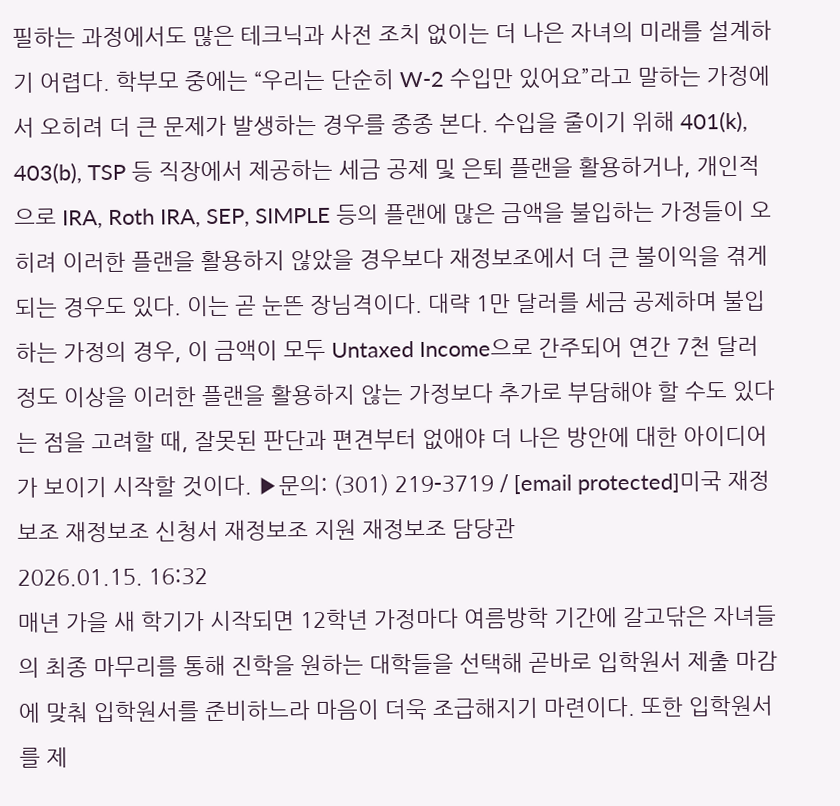필하는 과정에서도 많은 테크닉과 사전 조치 없이는 더 나은 자녀의 미래를 설계하기 어렵다. 학부모 중에는 “우리는 단순히 W-2 수입만 있어요”라고 말하는 가정에서 오히려 더 큰 문제가 발생하는 경우를 종종 본다. 수입을 줄이기 위해 401(k), 403(b), TSP 등 직장에서 제공하는 세금 공제 및 은퇴 플랜을 활용하거나, 개인적으로 IRA, Roth IRA, SEP, SIMPLE 등의 플랜에 많은 금액을 불입하는 가정들이 오히려 이러한 플랜을 활용하지 않았을 경우보다 재정보조에서 더 큰 불이익을 겪게 되는 경우도 있다. 이는 곧 눈뜬 장님격이다. 대략 1만 달러를 세금 공제하며 불입하는 가정의 경우, 이 금액이 모두 Untaxed Income으로 간주되어 연간 7천 달러 정도 이상을 이러한 플랜을 활용하지 않는 가정보다 추가로 부담해야 할 수도 있다는 점을 고려할 때, 잘못된 판단과 편견부터 없애야 더 나은 방안에 대한 아이디어가 보이기 시작할 것이다. ▶문의: (301) 219-3719 / [email protected]미국 재정보조 재정보조 신청서 재정보조 지원 재정보조 담당관
2026.01.15. 16:32
매년 가을 새 학기가 시작되면 12학년 가정마다 여름방학 기간에 갈고닦은 자녀들의 최종 마무리를 통해 진학을 원하는 대학들을 선택해 곧바로 입학원서 제출 마감에 맞춰 입학원서를 준비하느라 마음이 더욱 조급해지기 마련이다. 또한 입학원서를 제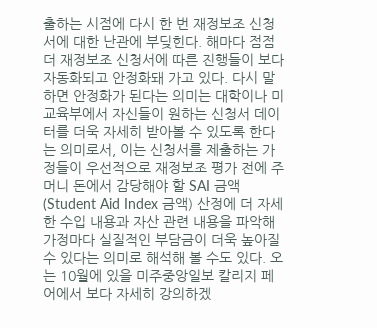출하는 시점에 다시 한 번 재정보조 신청서에 대한 난관에 부딪힌다. 해마다 점점 더 재정보조 신청서에 따른 진행들이 보다 자동화되고 안정화돼 가고 있다. 다시 말하면 안정화가 된다는 의미는 대학이나 미 교육부에서 자신들이 원하는 신청서 데이터를 더욱 자세히 받아볼 수 있도록 한다는 의미로서, 이는 신청서를 제출하는 가정들이 우선적으로 재정보조 평가 전에 주머니 돈에서 감당해야 할 SAI 금액(Student Aid Index 금액) 산정에 더 자세한 수입 내용과 자산 관련 내용을 파악해 가정마다 실질적인 부담금이 더욱 높아질 수 있다는 의미로 해석해 볼 수도 있다. 오는 10월에 있을 미주중앙일보 칼리지 페어에서 보다 자세히 강의하겠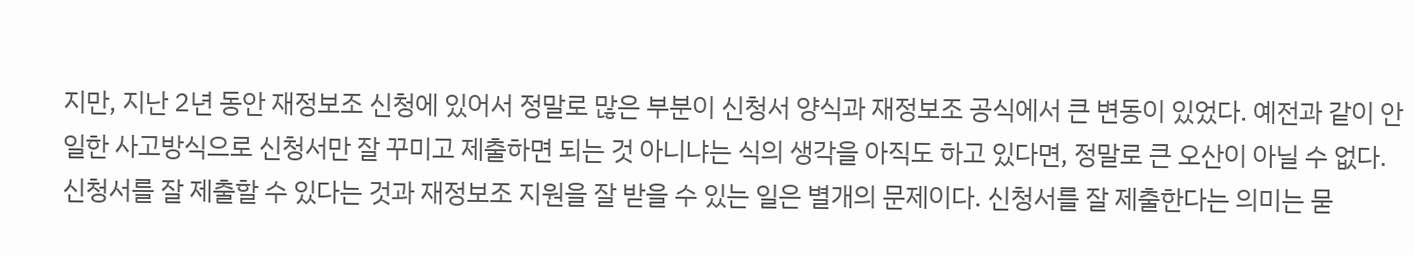지만, 지난 2년 동안 재정보조 신청에 있어서 정말로 많은 부분이 신청서 양식과 재정보조 공식에서 큰 변동이 있었다. 예전과 같이 안일한 사고방식으로 신청서만 잘 꾸미고 제출하면 되는 것 아니냐는 식의 생각을 아직도 하고 있다면, 정말로 큰 오산이 아닐 수 없다. 신청서를 잘 제출할 수 있다는 것과 재정보조 지원을 잘 받을 수 있는 일은 별개의 문제이다. 신청서를 잘 제출한다는 의미는 묻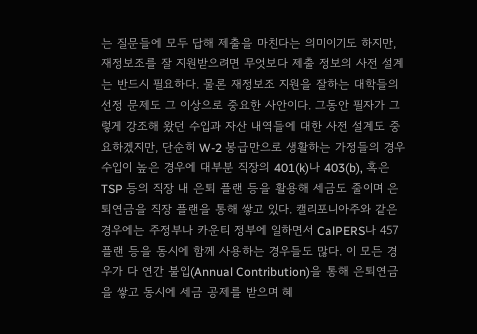는 질문들에 모두 답해 제출을 마친다는 의미이기도 하지만, 재정보조를 잘 지원받으려면 무엇보다 제출 정보의 사전 설계는 반드시 필요하다. 물론 재정보조 지원을 잘하는 대학들의 선정 문제도 그 이상으로 중요한 사안이다. 그동안 필자가 그렇게 강조해 왔던 수입과 자산 내역들에 대한 사전 설계도 중요하겠지만, 단순히 W-2 봉급만으로 생활하는 가정들의 경우 수입이 높은 경우에 대부분 직장의 401(k)나 403(b), 혹은 TSP 등의 직장 내 은퇴 플랜 등을 활용해 세금도 줄이며 은퇴연금을 직장 플랜을 통해 쌓고 있다. 캘리포니아주와 같은 경우에는 주정부나 카운티 정부에 일하면서 CalPERS나 457 플랜 등을 동시에 함께 사용하는 경우들도 많다. 이 모든 경우가 다 연간 불입(Annual Contribution)을 통해 은퇴연금을 쌓고 동시에 세금 공제를 받으며 혜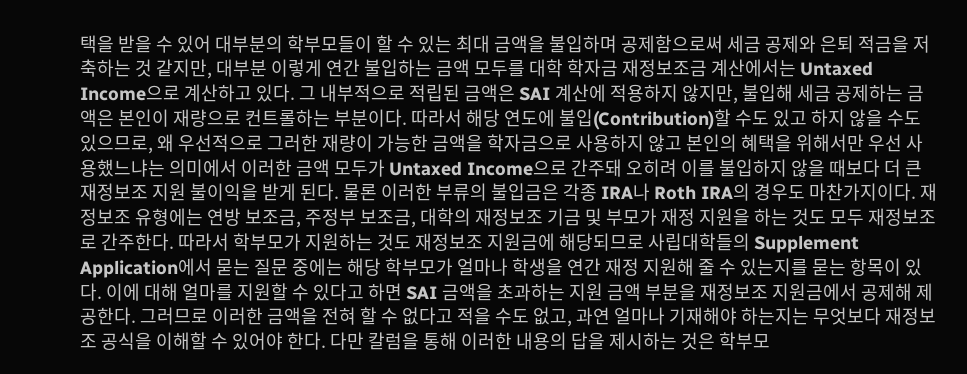택을 받을 수 있어 대부분의 학부모들이 할 수 있는 최대 금액을 불입하며 공제함으로써 세금 공제와 은퇴 적금을 저축하는 것 같지만, 대부분 이렇게 연간 불입하는 금액 모두를 대학 학자금 재정보조금 계산에서는 Untaxed Income으로 계산하고 있다. 그 내부적으로 적립된 금액은 SAI 계산에 적용하지 않지만, 불입해 세금 공제하는 금액은 본인이 재량으로 컨트롤하는 부분이다. 따라서 해당 연도에 불입(Contribution)할 수도 있고 하지 않을 수도 있으므로, 왜 우선적으로 그러한 재량이 가능한 금액을 학자금으로 사용하지 않고 본인의 혜택을 위해서만 우선 사용했느냐는 의미에서 이러한 금액 모두가 Untaxed Income으로 간주돼 오히려 이를 불입하지 않을 때보다 더 큰 재정보조 지원 불이익을 받게 된다. 물론 이러한 부류의 불입금은 각종 IRA나 Roth IRA의 경우도 마찬가지이다. 재정보조 유형에는 연방 보조금, 주정부 보조금, 대학의 재정보조 기금 및 부모가 재정 지원을 하는 것도 모두 재정보조로 간주한다. 따라서 학부모가 지원하는 것도 재정보조 지원금에 해당되므로 사립대학들의 Supplement Application에서 묻는 질문 중에는 해당 학부모가 얼마나 학생을 연간 재정 지원해 줄 수 있는지를 묻는 항목이 있다. 이에 대해 얼마를 지원할 수 있다고 하면 SAI 금액을 초과하는 지원 금액 부분을 재정보조 지원금에서 공제해 제공한다. 그러므로 이러한 금액을 전혀 할 수 없다고 적을 수도 없고, 과연 얼마나 기재해야 하는지는 무엇보다 재정보조 공식을 이해할 수 있어야 한다. 다만 칼럼을 통해 이러한 내용의 답을 제시하는 것은 학부모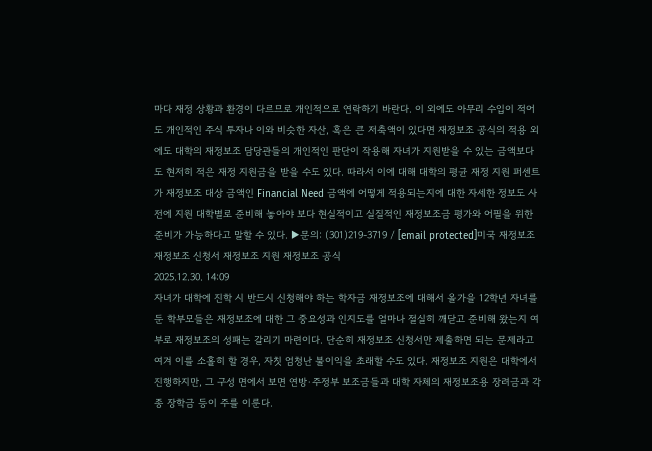마다 재정 상황과 환경이 다르므로 개인적으로 연락하기 바란다. 이 외에도 아무리 수입이 적어도 개인적인 주식 투자나 이와 비슷한 자산, 혹은 큰 저축액이 있다면 재정보조 공식의 적용 외에도 대학의 재정보조 담당관들의 개인적인 판단이 작용해 자녀가 지원받을 수 있는 금액보다도 현저히 적은 재정 지원금을 받을 수도 있다. 따라서 이에 대해 대학의 평균 재정 지원 퍼센트가 재정보조 대상 금액인 Financial Need 금액에 어떻게 적용되는지에 대한 자세한 정보도 사전에 지원 대학별로 준비해 놓아야 보다 현실적이고 실질적인 재정보조금 평가와 어필을 위한 준비가 가능하다고 말할 수 있다. ▶문의: (301)219-3719 / [email protected]미국 재정보조 재정보조 신청서 재정보조 지원 재정보조 공식
2025.12.30. 14:09
자녀가 대학에 진학 시 반드시 신청해야 하는 학자금 재정보조에 대해서 올가을 12학년 자녀를 둔 학부모들은 재정보조에 대한 그 중요성과 인지도를 얼마나 절실히 깨닫고 준비해 왔는지 여부로 재정보조의 성패는 갈리기 마련이다. 단순히 재정보조 신청서만 제출하면 되는 문제라고 여겨 이를 소홀히 할 경우, 자칫 엄청난 불이익을 초래할 수도 있다. 재정보조 지원은 대학에서 진행하지만, 그 구성 면에서 보면 연방·주정부 보조금들과 대학 자체의 재정보조용 장려금과 각종 장학금 등이 주를 이룬다.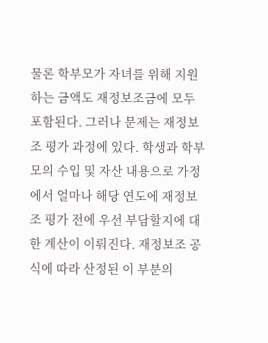물론 학부모가 자녀를 위해 지원하는 금액도 재정보조금에 모두 포함된다. 그러나 문제는 재정보조 평가 과정에 있다. 학생과 학부모의 수입 및 자산 내용으로 가정에서 얼마나 해당 연도에 재정보조 평가 전에 우선 부담할지에 대한 계산이 이뤄진다. 재정보조 공식에 따라 산정된 이 부분의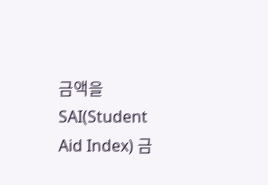금액을 SAI(Student Aid Index) 금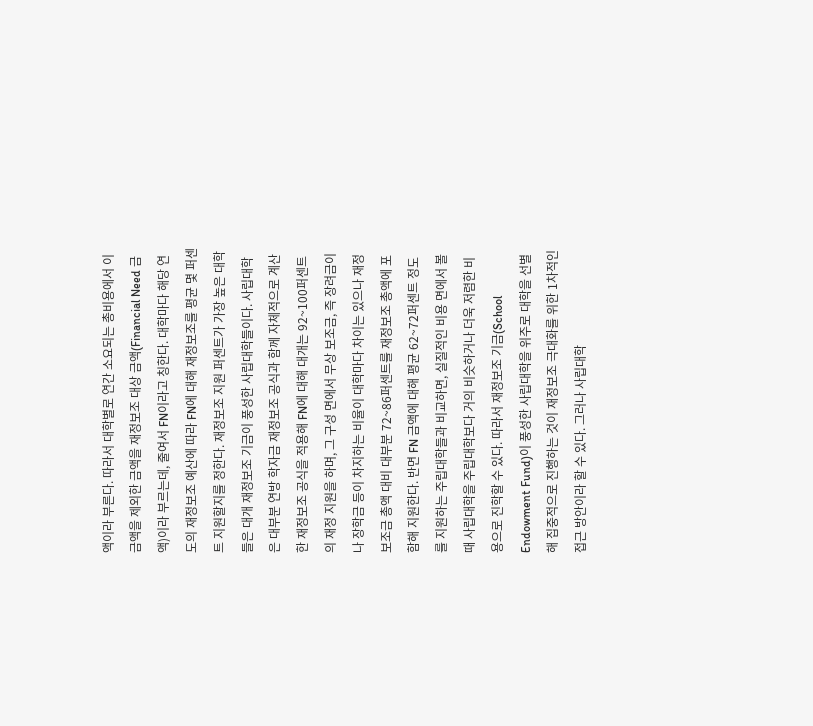액이라 부른다. 따라서 대학별로 연간 소요되는 총비용에서 이 금액을 제외한 금액을 재정보조 대상 금액(Financial Need 금액)이라 부르는데, 줄여서 FN이라고 칭한다. 대학마다 해당 연도의 재정보조 예산에 따라 FN에 대해 재정보조를 평균 몇 퍼센트 지원할지를 정한다. 재정보조 지원 퍼센트가 가장 높은 대학들은 대개 재정보조 기금이 풍성한 사립대학들이다. 사립대학은 대부분 연방 학자금 재정보조 공식과 함께 자체적으로 계산한 재정보조 공식을 적용해 FN에 대해 대개는 92~100퍼센트의 재정 지원을 하며, 그 구성 면에서 무상 보조금, 즉 장려금이나 장학금 등이 차지하는 비율이 대학마다 차이는 있으나 재정보조금 총액 대비 대부분 72~86퍼센트를 재정보조 총액에 포함해 지원한다. 반면 FN 금액에 대해 평균 62~72퍼센트 정도를 지원하는 주립대학들과 비교하면, 실질적인 비용 면에서 볼 때 사립대학을 주립대학보다 거의 비슷하거나 더욱 저렴한 비용으로 진학할 수 있다. 따라서 재정보조 기금(School Endowment Fund)이 풍성한 사립대학을 위주로 대학을 선별해 집중적으로 진행하는 것이 재정보조 극대화를 위한 1차적인 접근 방안이라 할 수 있다. 그러나 사립대학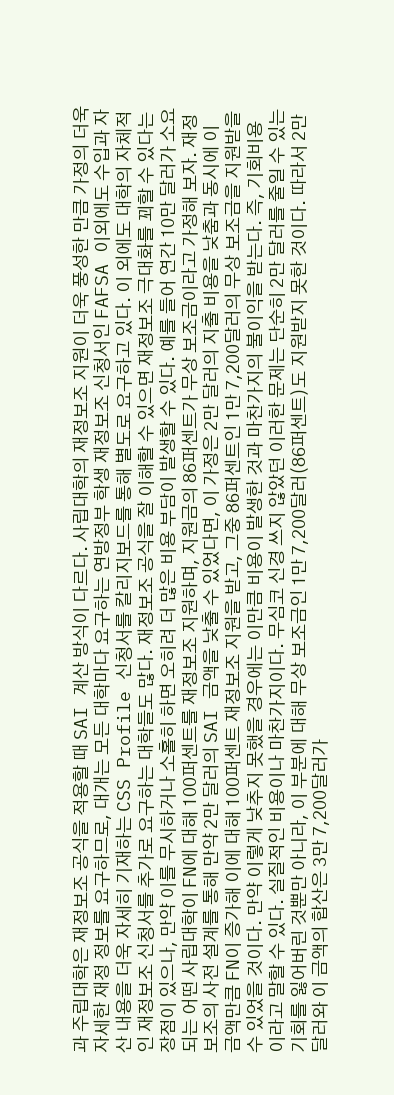과 주립대학은 재정보조 공식을 적용할 때 SAI 계산 방식이 다르다. 사립대학의 재정보조 지원이 더욱 풍성한 만큼 가정의 더욱 자세한 재정 정보를 요구하므로, 대개는 모든 대학마다 요구하는 연방정부 학생 재정보조 신청서인 FAFSA 이외에도 수입과 자산 내용을 더욱 자세히 기재하는 CSS Profile 신청서를 칼리지보드를 통해 별도로 요구하고 있다. 이 외에도 대학의 자체적인 재정보조 신청서를 추가로 요구하는 대학들도 많다. 재정보조 공식을 잘 이해할 수 있으면 재정보조 극대화를 꾀할 수 있다는 장점이 있으나, 만약 이를 무시하거나 소홀히 하면 오히려 더 많은 비용 부담이 발생할 수 있다. 예를 들어 연간 10만 달러가 소요되는 어떤 사립대학이 FN에 대해 100퍼센트를 재정보조 지원하며, 지원금의 86퍼센트가 무상 보조금이라고 가정해 보자. 재정보조의 사전 설계를 통해 만약 2만 달러의 SAI 금액을 낮출 수 있었다면, 이 가정은 2만 달러의 지출 비용을 낮춤과 동시에 이 금액만큼 FN이 증가해 이에 대해 100퍼센트 재정보조 지원을 받고, 그중 86퍼센트인 1만 7,200달러의 무상 보조금을 지원받을 수 있었을 것이다. 만약 이렇게 낮추지 못했을 경우에는 이만큼 비용이 발생한 것과 마찬가지의 불이익을 받는다. 즉, 기회비용이라고 말할 수 있다. 실질적인 비용이나 마찬가지이다. 무심코 신경 쓰지 않았던 이러한 문제는 단순히 2만 달러를 줄일 수 있는 기회를 잃어버린 것뿐만 아니라, 이 부분에 대해 무상 보조금인 1만 7,200달러(86퍼센트)도 지원받지 못한 것이다. 따라서 2만 달러와 이 금액의 합산은 3만 7,200달러가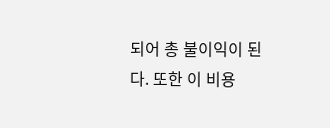되어 총 불이익이 된다. 또한 이 비용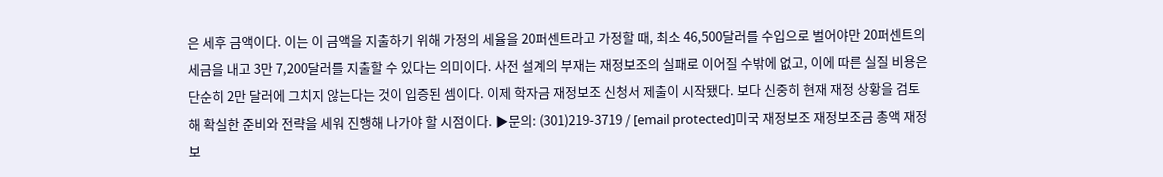은 세후 금액이다. 이는 이 금액을 지출하기 위해 가정의 세율을 20퍼센트라고 가정할 때, 최소 46,500달러를 수입으로 벌어야만 20퍼센트의 세금을 내고 3만 7,200달러를 지출할 수 있다는 의미이다. 사전 설계의 부재는 재정보조의 실패로 이어질 수밖에 없고, 이에 따른 실질 비용은 단순히 2만 달러에 그치지 않는다는 것이 입증된 셈이다. 이제 학자금 재정보조 신청서 제출이 시작됐다. 보다 신중히 현재 재정 상황을 검토해 확실한 준비와 전략을 세워 진행해 나가야 할 시점이다. ▶문의: (301)219-3719 / [email protected]미국 재정보조 재정보조금 총액 재정보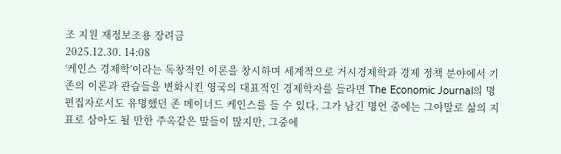조 지원 재정보조용 장려금
2025.12.30. 14:08
‘케인스 경제학’이라는 독창적인 이론을 창시하며 세계적으로 거시경제학과 경제 정책 분야에서 기존의 이론과 관습들을 변화시킨 영국의 대표적인 경제학자를 들라면 The Economic Journal의 명편집자로서도 유명했던 존 메이너드 케인스를 들 수 있다. 그가 남긴 명언 중에는 그야말로 삶의 지표로 삼아도 될 만한 주옥같은 말들이 많지만, 그중에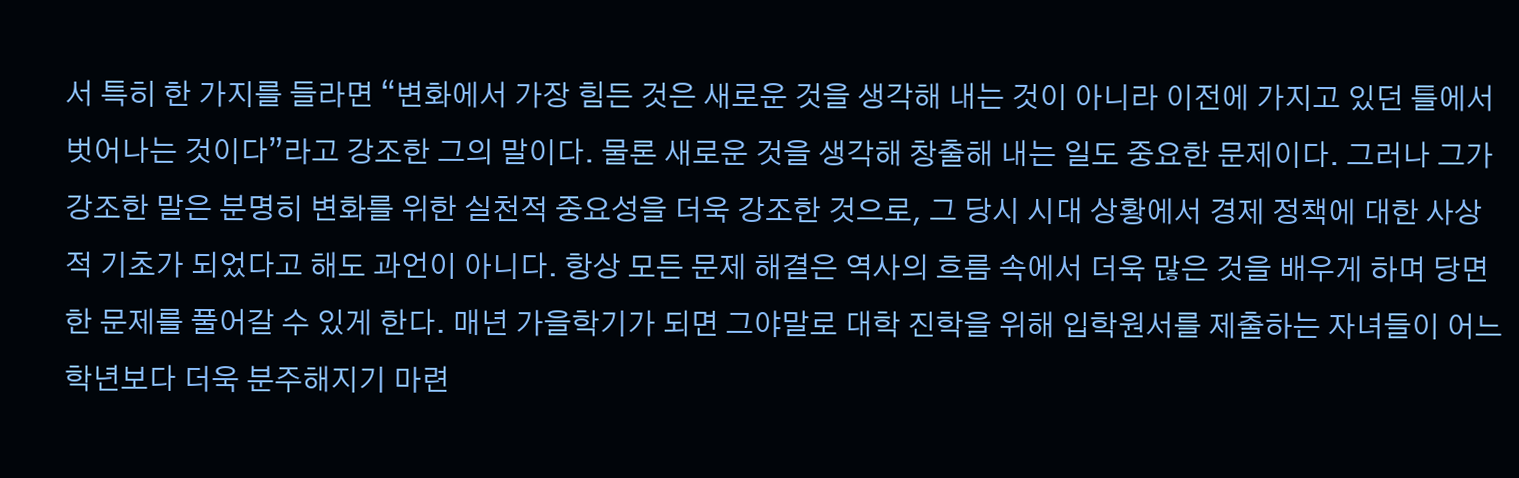서 특히 한 가지를 들라면 “변화에서 가장 힘든 것은 새로운 것을 생각해 내는 것이 아니라 이전에 가지고 있던 틀에서 벗어나는 것이다”라고 강조한 그의 말이다. 물론 새로운 것을 생각해 창출해 내는 일도 중요한 문제이다. 그러나 그가 강조한 말은 분명히 변화를 위한 실천적 중요성을 더욱 강조한 것으로, 그 당시 시대 상황에서 경제 정책에 대한 사상적 기초가 되었다고 해도 과언이 아니다. 항상 모든 문제 해결은 역사의 흐름 속에서 더욱 많은 것을 배우게 하며 당면한 문제를 풀어갈 수 있게 한다. 매년 가을학기가 되면 그야말로 대학 진학을 위해 입학원서를 제출하는 자녀들이 어느 학년보다 더욱 분주해지기 마련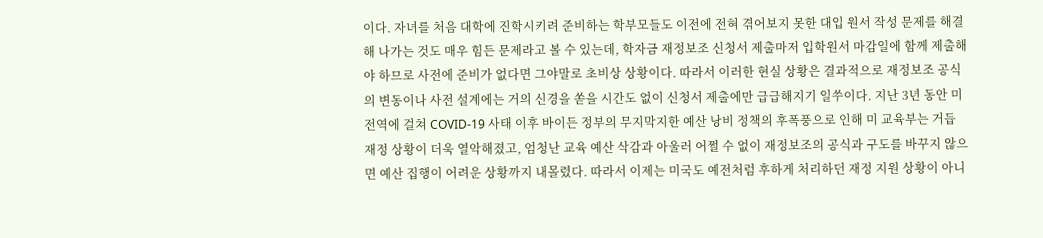이다. 자녀를 처음 대학에 진학시키려 준비하는 학부모들도 이전에 전혀 겪어보지 못한 대입 원서 작성 문제를 해결해 나가는 것도 매우 힘든 문제라고 볼 수 있는데, 학자금 재정보조 신청서 제출마저 입학원서 마감일에 함께 제출해야 하므로 사전에 준비가 없다면 그야말로 초비상 상황이다. 따라서 이러한 현실 상황은 결과적으로 재정보조 공식의 변동이나 사전 설계에는 거의 신경을 쏟을 시간도 없이 신청서 제출에만 급급해지기 일쑤이다. 지난 3년 동안 미 전역에 걸쳐 COVID-19 사태 이후 바이든 정부의 무지막지한 예산 낭비 정책의 후폭풍으로 인해 미 교육부는 거듭 재정 상황이 더욱 열악해졌고, 엄청난 교육 예산 삭감과 아울러 어쩔 수 없이 재정보조의 공식과 구도를 바꾸지 않으면 예산 집행이 어려운 상황까지 내몰렸다. 따라서 이제는 미국도 예전처럼 후하게 처리하던 재정 지원 상황이 아니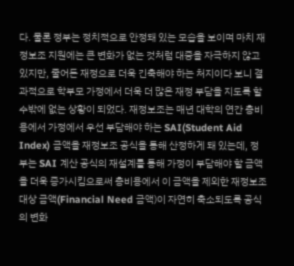다. 물론 정부는 정치적으로 안정돼 있는 모습을 보이며 마치 재정보조 지원에는 큰 변화가 없는 것처럼 대중을 자극하지 않고 있지만, 줄어든 재정으로 더욱 긴축해야 하는 처지이다 보니 결과적으로 학부모 가정에서 더욱 더 많은 재정 부담을 지도록 할 수밖에 없는 상황이 되었다. 재정보조는 매년 대학의 연간 총비용에서 가정에서 우선 부담해야 하는 SAI(Student Aid Index) 금액을 재정보조 공식을 통해 산정하게 돼 있는데, 정부는 SAI 계산 공식의 재설계를 통해 가정이 부담해야 할 금액을 더욱 증가시킴으로써 총비용에서 이 금액을 제외한 재정보조 대상 금액(Financial Need 금액)이 자연히 축소되도록 공식의 변화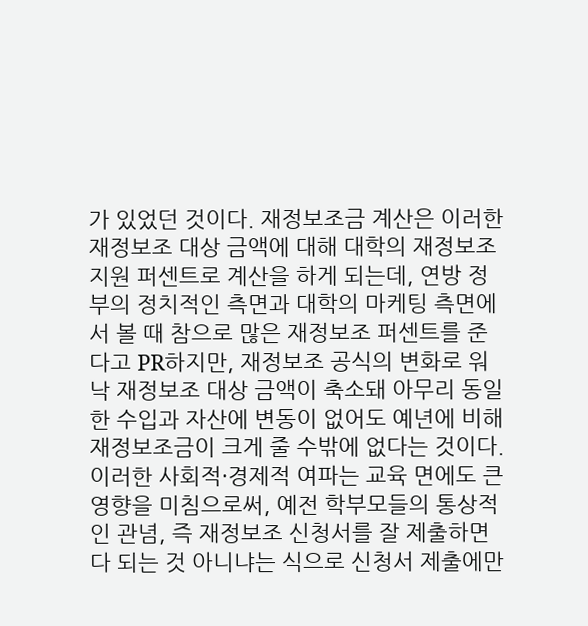가 있었던 것이다. 재정보조금 계산은 이러한 재정보조 대상 금액에 대해 대학의 재정보조 지원 퍼센트로 계산을 하게 되는데, 연방 정부의 정치적인 측면과 대학의 마케팅 측면에서 볼 때 참으로 많은 재정보조 퍼센트를 준다고 PR하지만, 재정보조 공식의 변화로 워낙 재정보조 대상 금액이 축소돼 아무리 동일한 수입과 자산에 변동이 없어도 예년에 비해 재정보조금이 크게 줄 수밖에 없다는 것이다. 이러한 사회적·경제적 여파는 교육 면에도 큰 영향을 미침으로써, 예전 학부모들의 통상적인 관념, 즉 재정보조 신청서를 잘 제출하면 다 되는 것 아니냐는 식으로 신청서 제출에만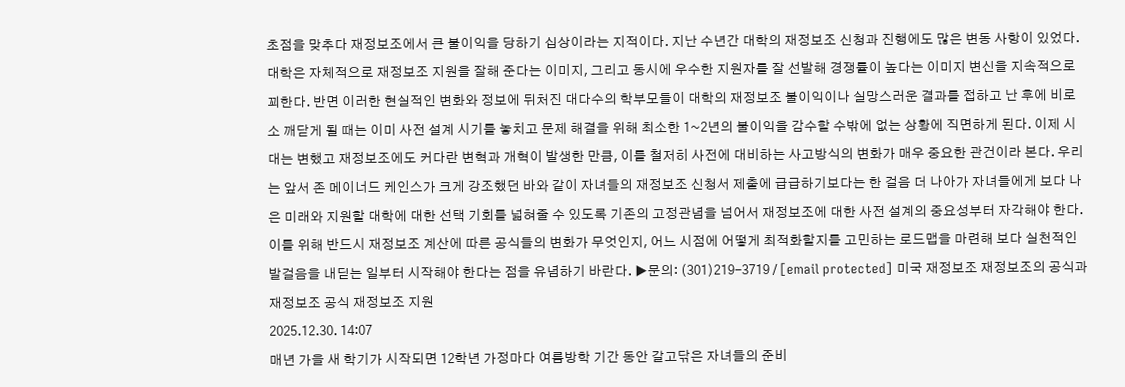초점을 맞추다 재정보조에서 큰 불이익을 당하기 십상이라는 지적이다. 지난 수년간 대학의 재정보조 신청과 진행에도 많은 변동 사항이 있었다. 대학은 자체적으로 재정보조 지원을 잘해 준다는 이미지, 그리고 동시에 우수한 지원자를 잘 선발해 경쟁률이 높다는 이미지 변신을 지속적으로 꾀한다. 반면 이러한 현실적인 변화와 정보에 뒤처진 대다수의 학부모들이 대학의 재정보조 불이익이나 실망스러운 결과를 접하고 난 후에 비로소 깨닫게 될 때는 이미 사전 설계 시기를 놓치고 문제 해결을 위해 최소한 1~2년의 불이익을 감수할 수밖에 없는 상황에 직면하게 된다. 이제 시대는 변했고 재정보조에도 커다란 변혁과 개혁이 발생한 만큼, 이를 철저히 사전에 대비하는 사고방식의 변화가 매우 중요한 관건이라 본다. 우리는 앞서 존 메이너드 케인스가 크게 강조했던 바와 같이 자녀들의 재정보조 신청서 제출에 급급하기보다는 한 걸음 더 나아가 자녀들에게 보다 나은 미래와 지원할 대학에 대한 선택 기회를 넓혀줄 수 있도록 기존의 고정관념을 넘어서 재정보조에 대한 사전 설계의 중요성부터 자각해야 한다. 이를 위해 반드시 재정보조 계산에 따른 공식들의 변화가 무엇인지, 어느 시점에 어떻게 최적화할지를 고민하는 로드맵을 마련해 보다 실천적인 발걸음을 내딛는 일부터 시작해야 한다는 점을 유념하기 바란다. ▶문의: (301)219-3719 / [email protected] 미국 재정보조 재정보조의 공식과 재정보조 공식 재정보조 지원
2025.12.30. 14:07
매년 가을 새 학기가 시작되면 12학년 가정마다 여름방학 기간 동안 갈고닦은 자녀들의 준비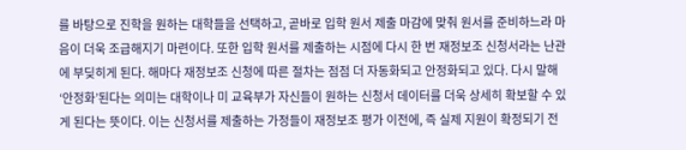를 바탕으로 진학을 원하는 대학들을 선택하고, 곧바로 입학 원서 제출 마감에 맞춰 원서를 준비하느라 마음이 더욱 조급해지기 마련이다. 또한 입학 원서를 제출하는 시점에 다시 한 번 재정보조 신청서라는 난관에 부딪히게 된다. 해마다 재정보조 신청에 따른 절차는 점점 더 자동화되고 안정화되고 있다. 다시 말해 ‘안정화’된다는 의미는 대학이나 미 교육부가 자신들이 원하는 신청서 데이터를 더욱 상세히 확보할 수 있게 된다는 뜻이다. 이는 신청서를 제출하는 가정들이 재정보조 평가 이전에, 즉 실제 지원이 확정되기 전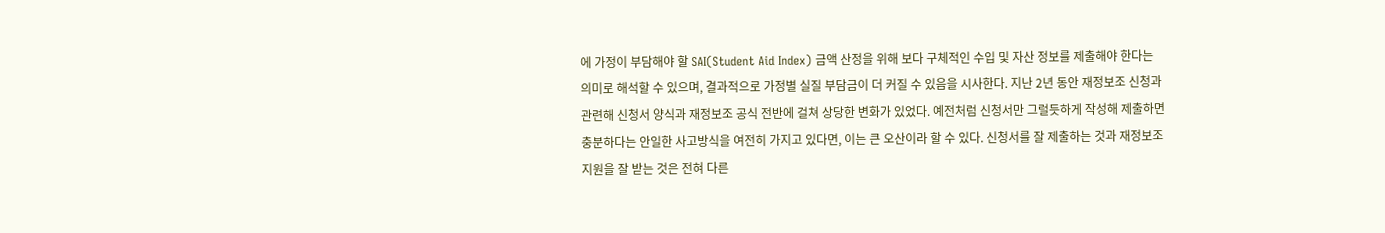에 가정이 부담해야 할 SAI(Student Aid Index) 금액 산정을 위해 보다 구체적인 수입 및 자산 정보를 제출해야 한다는 의미로 해석할 수 있으며, 결과적으로 가정별 실질 부담금이 더 커질 수 있음을 시사한다. 지난 2년 동안 재정보조 신청과 관련해 신청서 양식과 재정보조 공식 전반에 걸쳐 상당한 변화가 있었다. 예전처럼 신청서만 그럴듯하게 작성해 제출하면 충분하다는 안일한 사고방식을 여전히 가지고 있다면, 이는 큰 오산이라 할 수 있다. 신청서를 잘 제출하는 것과 재정보조 지원을 잘 받는 것은 전혀 다른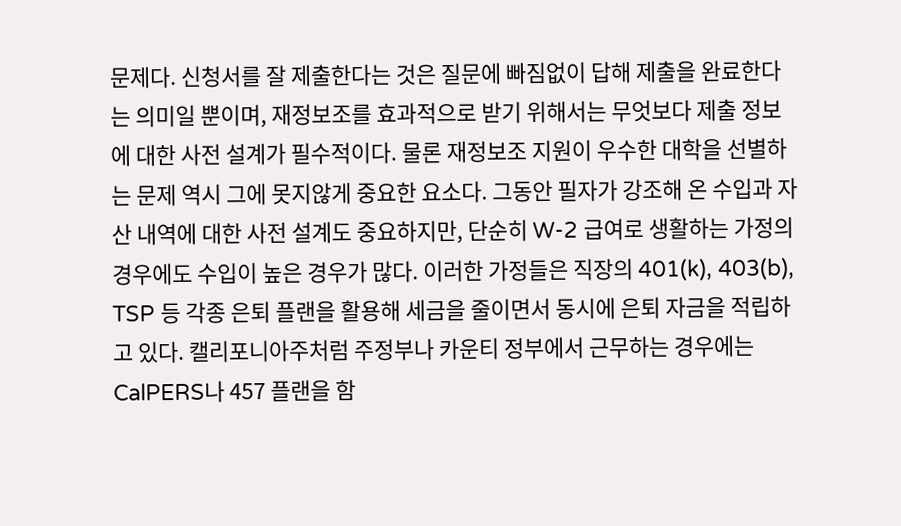문제다. 신청서를 잘 제출한다는 것은 질문에 빠짐없이 답해 제출을 완료한다는 의미일 뿐이며, 재정보조를 효과적으로 받기 위해서는 무엇보다 제출 정보에 대한 사전 설계가 필수적이다. 물론 재정보조 지원이 우수한 대학을 선별하는 문제 역시 그에 못지않게 중요한 요소다. 그동안 필자가 강조해 온 수입과 자산 내역에 대한 사전 설계도 중요하지만, 단순히 W-2 급여로 생활하는 가정의 경우에도 수입이 높은 경우가 많다. 이러한 가정들은 직장의 401(k), 403(b), TSP 등 각종 은퇴 플랜을 활용해 세금을 줄이면서 동시에 은퇴 자금을 적립하고 있다. 캘리포니아주처럼 주정부나 카운티 정부에서 근무하는 경우에는 CalPERS나 457 플랜을 함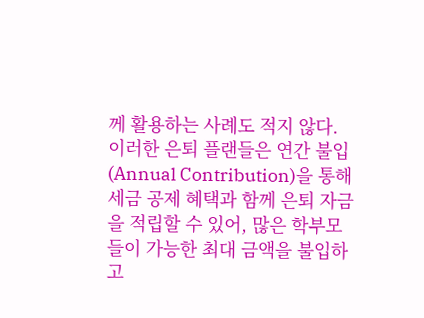께 활용하는 사례도 적지 않다. 이러한 은퇴 플랜들은 연간 불입(Annual Contribution)을 통해 세금 공제 혜택과 함께 은퇴 자금을 적립할 수 있어, 많은 학부모들이 가능한 최대 금액을 불입하고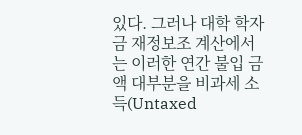있다. 그러나 대학 학자금 재정보조 계산에서는 이러한 연간 불입 금액 대부분을 비과세 소득(Untaxed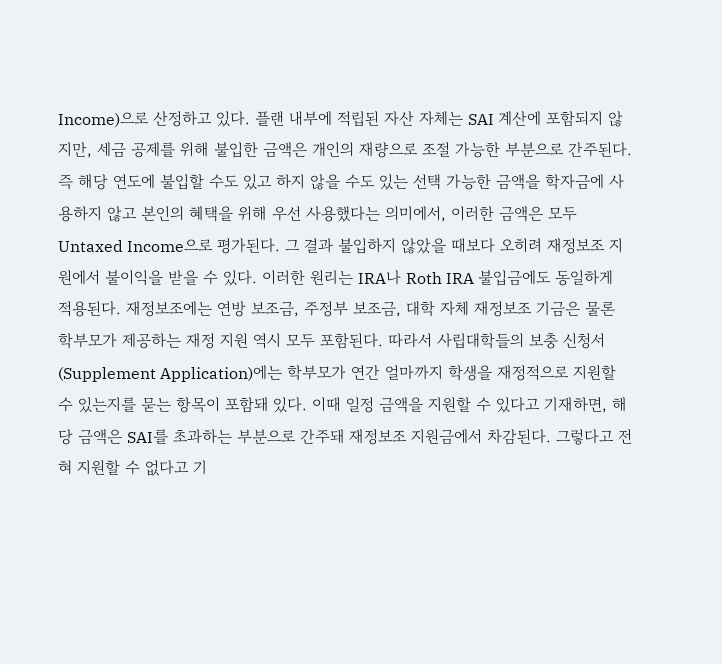Income)으로 산정하고 있다. 플랜 내부에 적립된 자산 자체는 SAI 계산에 포함되지 않지만, 세금 공제를 위해 불입한 금액은 개인의 재량으로 조절 가능한 부분으로 간주된다. 즉 해당 연도에 불입할 수도 있고 하지 않을 수도 있는 선택 가능한 금액을 학자금에 사용하지 않고 본인의 혜택을 위해 우선 사용했다는 의미에서, 이러한 금액은 모두 Untaxed Income으로 평가된다. 그 결과 불입하지 않았을 때보다 오히려 재정보조 지원에서 불이익을 받을 수 있다. 이러한 원리는 IRA나 Roth IRA 불입금에도 동일하게 적용된다. 재정보조에는 연방 보조금, 주정부 보조금, 대학 자체 재정보조 기금은 물론 학부모가 제공하는 재정 지원 역시 모두 포함된다. 따라서 사립대학들의 보충 신청서(Supplement Application)에는 학부모가 연간 얼마까지 학생을 재정적으로 지원할 수 있는지를 묻는 항목이 포함돼 있다. 이때 일정 금액을 지원할 수 있다고 기재하면, 해당 금액은 SAI를 초과하는 부분으로 간주돼 재정보조 지원금에서 차감된다. 그렇다고 전혀 지원할 수 없다고 기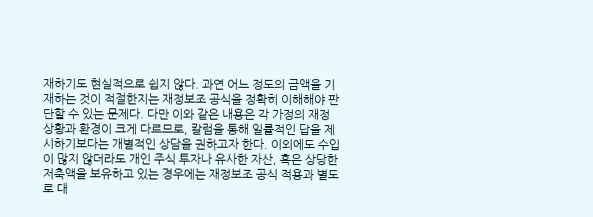재하기도 현실적으로 쉽지 않다. 과연 어느 정도의 금액을 기재하는 것이 적절한지는 재정보조 공식을 정확히 이해해야 판단할 수 있는 문제다. 다만 이와 같은 내용은 각 가정의 재정 상황과 환경이 크게 다르므로, 칼럼을 통해 일률적인 답을 제시하기보다는 개별적인 상담을 권하고자 한다. 이외에도 수입이 많지 않더라도 개인 주식 투자나 유사한 자산, 혹은 상당한 저축액을 보유하고 있는 경우에는 재정보조 공식 적용과 별도로 대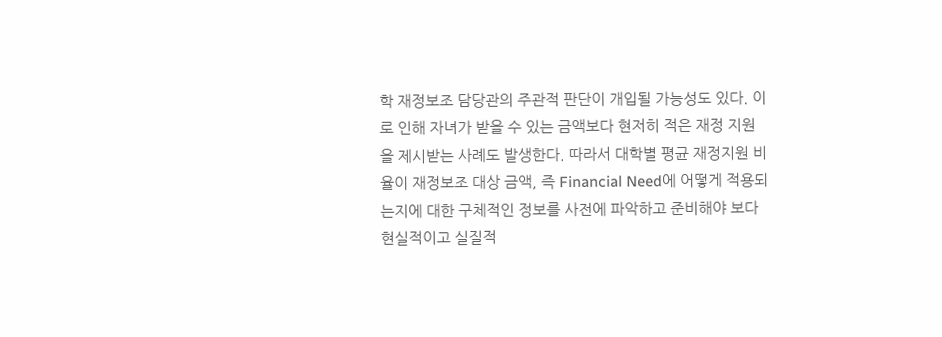학 재정보조 담당관의 주관적 판단이 개입될 가능성도 있다. 이로 인해 자녀가 받을 수 있는 금액보다 현저히 적은 재정 지원을 제시받는 사례도 발생한다. 따라서 대학별 평균 재정지원 비율이 재정보조 대상 금액, 즉 Financial Need에 어떻게 적용되는지에 대한 구체적인 정보를 사전에 파악하고 준비해야 보다 현실적이고 실질적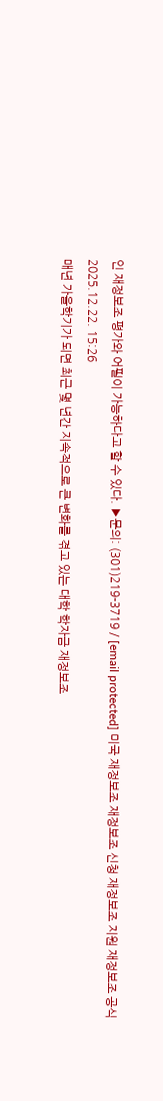인 재정보조 평가와 어필이 가능하다고 할 수 있다. ▶문의: (301)219-3719 / [email protected] 미국 재정보조 재정보조 신청 재정보조 지원 재정보조 공식
2025.12.22. 15:26
매년 가을학기가 되면 최근 몇 년간 지속적으로 큰 변화를 겪고 있는 대학 학자금 재정보조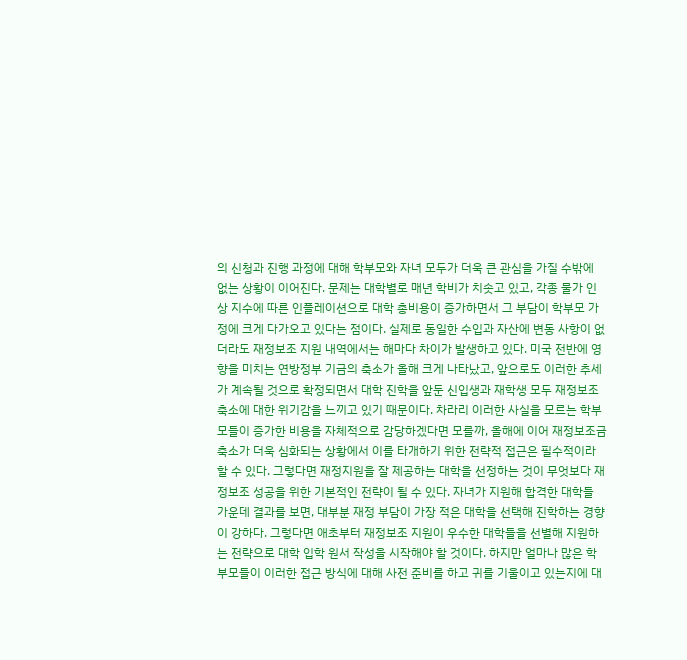의 신청과 진행 과정에 대해 학부모와 자녀 모두가 더욱 큰 관심을 가질 수밖에 없는 상황이 이어진다. 문제는 대학별로 매년 학비가 치솟고 있고, 각종 물가 인상 지수에 따른 인플레이션으로 대학 총비용이 증가하면서 그 부담이 학부모 가정에 크게 다가오고 있다는 점이다. 실제로 동일한 수입과 자산에 변동 사항이 없더라도 재정보조 지원 내역에서는 해마다 차이가 발생하고 있다. 미국 전반에 영향을 미치는 연방정부 기금의 축소가 올해 크게 나타났고, 앞으로도 이러한 추세가 계속될 것으로 확정되면서 대학 진학을 앞둔 신입생과 재학생 모두 재정보조 축소에 대한 위기감을 느끼고 있기 때문이다. 차라리 이러한 사실을 모르는 학부모들이 증가한 비용을 자체적으로 감당하겠다면 모를까, 올해에 이어 재정보조금 축소가 더욱 심화되는 상황에서 이를 타개하기 위한 전략적 접근은 필수적이라 할 수 있다. 그렇다면 재정지원을 잘 제공하는 대학을 선정하는 것이 무엇보다 재정보조 성공을 위한 기본적인 전략이 될 수 있다. 자녀가 지원해 합격한 대학들 가운데 결과를 보면, 대부분 재정 부담이 가장 적은 대학을 선택해 진학하는 경향이 강하다. 그렇다면 애초부터 재정보조 지원이 우수한 대학들을 선별해 지원하는 전략으로 대학 입학 원서 작성을 시작해야 할 것이다. 하지만 얼마나 많은 학부모들이 이러한 접근 방식에 대해 사전 준비를 하고 귀를 기울이고 있는지에 대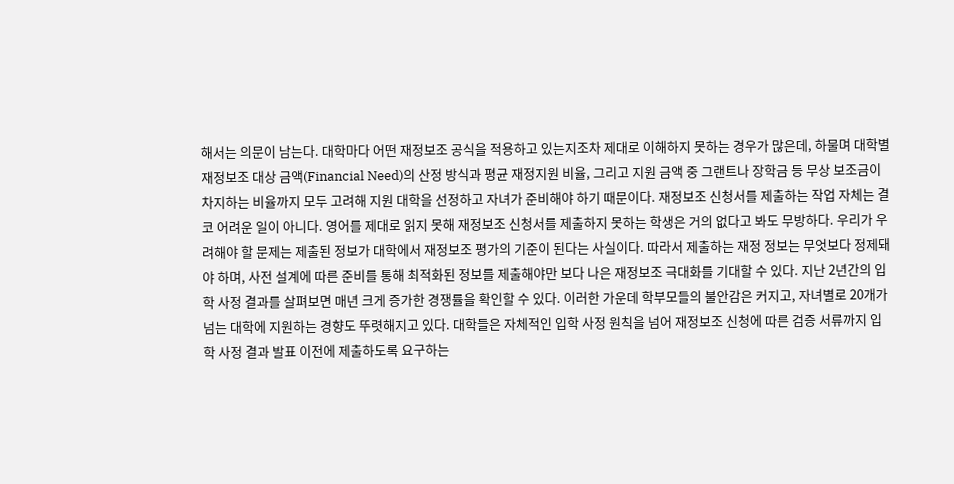해서는 의문이 남는다. 대학마다 어떤 재정보조 공식을 적용하고 있는지조차 제대로 이해하지 못하는 경우가 많은데, 하물며 대학별 재정보조 대상 금액(Financial Need)의 산정 방식과 평균 재정지원 비율, 그리고 지원 금액 중 그랜트나 장학금 등 무상 보조금이 차지하는 비율까지 모두 고려해 지원 대학을 선정하고 자녀가 준비해야 하기 때문이다. 재정보조 신청서를 제출하는 작업 자체는 결코 어려운 일이 아니다. 영어를 제대로 읽지 못해 재정보조 신청서를 제출하지 못하는 학생은 거의 없다고 봐도 무방하다. 우리가 우려해야 할 문제는 제출된 정보가 대학에서 재정보조 평가의 기준이 된다는 사실이다. 따라서 제출하는 재정 정보는 무엇보다 정제돼야 하며, 사전 설계에 따른 준비를 통해 최적화된 정보를 제출해야만 보다 나은 재정보조 극대화를 기대할 수 있다. 지난 2년간의 입학 사정 결과를 살펴보면 매년 크게 증가한 경쟁률을 확인할 수 있다. 이러한 가운데 학부모들의 불안감은 커지고, 자녀별로 20개가 넘는 대학에 지원하는 경향도 뚜렷해지고 있다. 대학들은 자체적인 입학 사정 원칙을 넘어 재정보조 신청에 따른 검증 서류까지 입학 사정 결과 발표 이전에 제출하도록 요구하는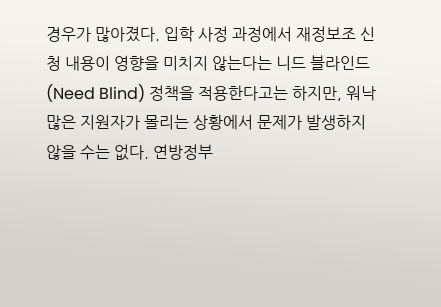경우가 많아졌다. 입학 사정 과정에서 재정보조 신청 내용이 영향을 미치지 않는다는 니드 블라인드(Need Blind) 정책을 적용한다고는 하지만, 워낙 많은 지원자가 몰리는 상황에서 문제가 발생하지 않을 수는 없다. 연방정부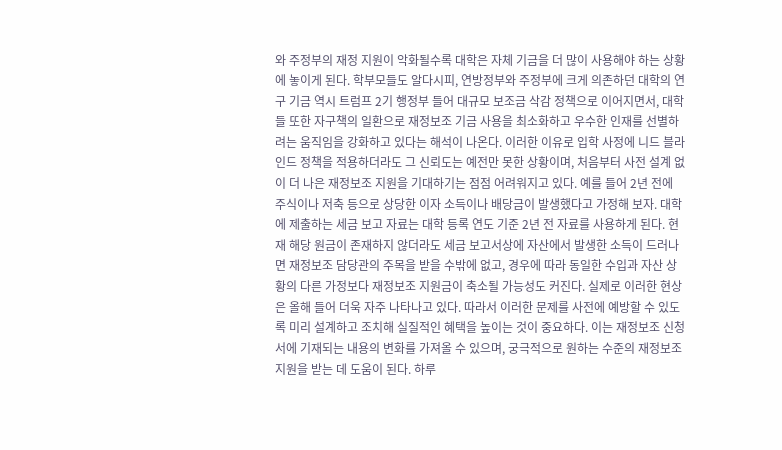와 주정부의 재정 지원이 악화될수록 대학은 자체 기금을 더 많이 사용해야 하는 상황에 놓이게 된다. 학부모들도 알다시피, 연방정부와 주정부에 크게 의존하던 대학의 연구 기금 역시 트럼프 2기 행정부 들어 대규모 보조금 삭감 정책으로 이어지면서, 대학들 또한 자구책의 일환으로 재정보조 기금 사용을 최소화하고 우수한 인재를 선별하려는 움직임을 강화하고 있다는 해석이 나온다. 이러한 이유로 입학 사정에 니드 블라인드 정책을 적용하더라도 그 신뢰도는 예전만 못한 상황이며, 처음부터 사전 설계 없이 더 나은 재정보조 지원을 기대하기는 점점 어려워지고 있다. 예를 들어 2년 전에 주식이나 저축 등으로 상당한 이자 소득이나 배당금이 발생했다고 가정해 보자. 대학에 제출하는 세금 보고 자료는 대학 등록 연도 기준 2년 전 자료를 사용하게 된다. 현재 해당 원금이 존재하지 않더라도 세금 보고서상에 자산에서 발생한 소득이 드러나면 재정보조 담당관의 주목을 받을 수밖에 없고, 경우에 따라 동일한 수입과 자산 상황의 다른 가정보다 재정보조 지원금이 축소될 가능성도 커진다. 실제로 이러한 현상은 올해 들어 더욱 자주 나타나고 있다. 따라서 이러한 문제를 사전에 예방할 수 있도록 미리 설계하고 조치해 실질적인 혜택을 높이는 것이 중요하다. 이는 재정보조 신청서에 기재되는 내용의 변화를 가져올 수 있으며, 궁극적으로 원하는 수준의 재정보조 지원을 받는 데 도움이 된다. 하루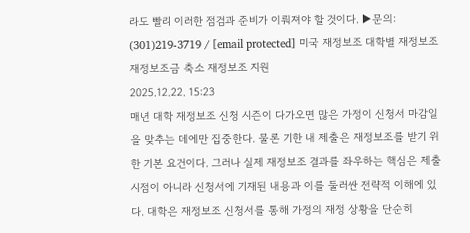라도 빨리 이러한 점검과 준비가 이뤄져야 할 것이다. ▶문의: (301)219-3719 / [email protected] 미국 재정보조 대학별 재정보조 재정보조금 축소 재정보조 지원
2025.12.22. 15:23
매년 대학 재정보조 신청 시즌이 다가오면 많은 가정이 신청서 마감일을 맞추는 데에만 집중한다. 물론 기한 내 제출은 재정보조를 받기 위한 기본 요건이다. 그러나 실제 재정보조 결과를 좌우하는 핵심은 제출 시점이 아니라 신청서에 기재된 내용과 이를 둘러싼 전략적 이해에 있다. 대학은 재정보조 신청서를 통해 가정의 재정 상황을 단순히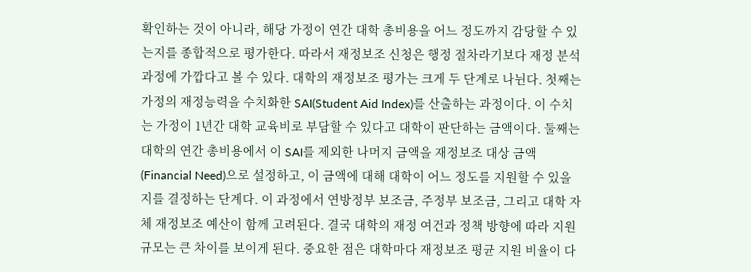확인하는 것이 아니라, 해당 가정이 연간 대학 총비용을 어느 정도까지 감당할 수 있는지를 종합적으로 평가한다. 따라서 재정보조 신청은 행정 절차라기보다 재정 분석 과정에 가깝다고 볼 수 있다. 대학의 재정보조 평가는 크게 두 단계로 나뉜다. 첫째는 가정의 재정능력을 수치화한 SAI(Student Aid Index)를 산출하는 과정이다. 이 수치는 가정이 1년간 대학 교육비로 부담할 수 있다고 대학이 판단하는 금액이다. 둘째는 대학의 연간 총비용에서 이 SAI를 제외한 나머지 금액을 재정보조 대상 금액(Financial Need)으로 설정하고, 이 금액에 대해 대학이 어느 정도를 지원할 수 있을지를 결정하는 단계다. 이 과정에서 연방정부 보조금, 주정부 보조금, 그리고 대학 자체 재정보조 예산이 함께 고려된다. 결국 대학의 재정 여건과 정책 방향에 따라 지원 규모는 큰 차이를 보이게 된다. 중요한 점은 대학마다 재정보조 평균 지원 비율이 다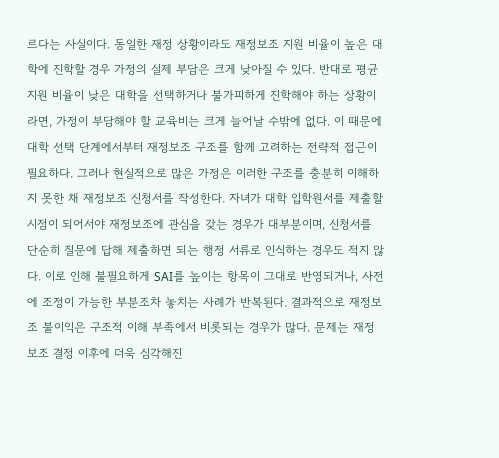르다는 사실이다. 동일한 재정 상황이라도 재정보조 지원 비율이 높은 대학에 진학할 경우 가정의 실제 부담은 크게 낮아질 수 있다. 반대로 평균 지원 비율이 낮은 대학을 선택하거나 불가피하게 진학해야 하는 상황이라면, 가정이 부담해야 할 교육비는 크게 늘어날 수밖에 없다. 이 때문에 대학 선택 단계에서부터 재정보조 구조를 함께 고려하는 전략적 접근이 필요하다. 그러나 현실적으로 많은 가정은 이러한 구조를 충분히 이해하지 못한 채 재정보조 신청서를 작성한다. 자녀가 대학 입학원서를 제출할 시점이 되어서야 재정보조에 관심을 갖는 경우가 대부분이며, 신청서를 단순히 질문에 답해 제출하면 되는 행정 서류로 인식하는 경우도 적지 않다. 이로 인해 불필요하게 SAI를 높이는 항목이 그대로 반영되거나, 사전에 조정이 가능한 부분조차 놓치는 사례가 반복된다. 결과적으로 재정보조 불이익은 구조적 이해 부족에서 비롯되는 경우가 많다. 문제는 재정보조 결정 이후에 더욱 심각해진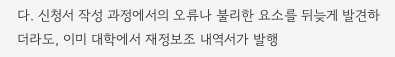다. 신청서 작성 과정에서의 오류나 불리한 요소를 뒤늦게 발견하더라도, 이미 대학에서 재정보조 내역서가 발행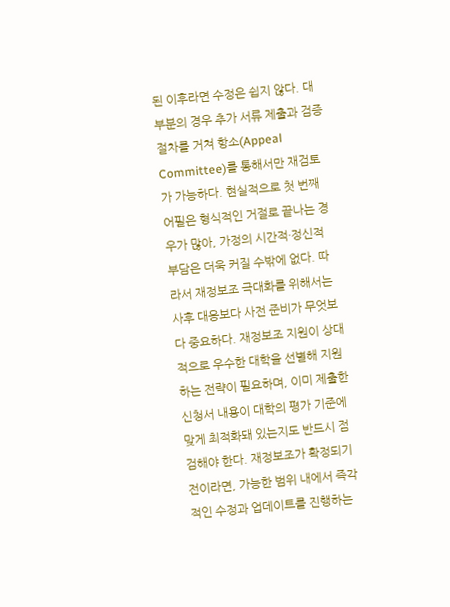된 이후라면 수정은 쉽지 않다. 대부분의 경우 추가 서류 제출과 검증 절차를 거쳐 항소(Appeal Committee)를 통해서만 재검토가 가능하다. 현실적으로 첫 번째 어필은 형식적인 거절로 끝나는 경우가 많아, 가정의 시간적·정신적 부담은 더욱 커질 수밖에 없다. 따라서 재정보조 극대화를 위해서는 사후 대응보다 사전 준비가 무엇보다 중요하다. 재정보조 지원이 상대적으로 우수한 대학을 선별해 지원하는 전략이 필요하며, 이미 제출한 신청서 내용이 대학의 평가 기준에 맞게 최적화돼 있는지도 반드시 점검해야 한다. 재정보조가 확정되기 전이라면, 가능한 범위 내에서 즉각적인 수정과 업데이트를 진행하는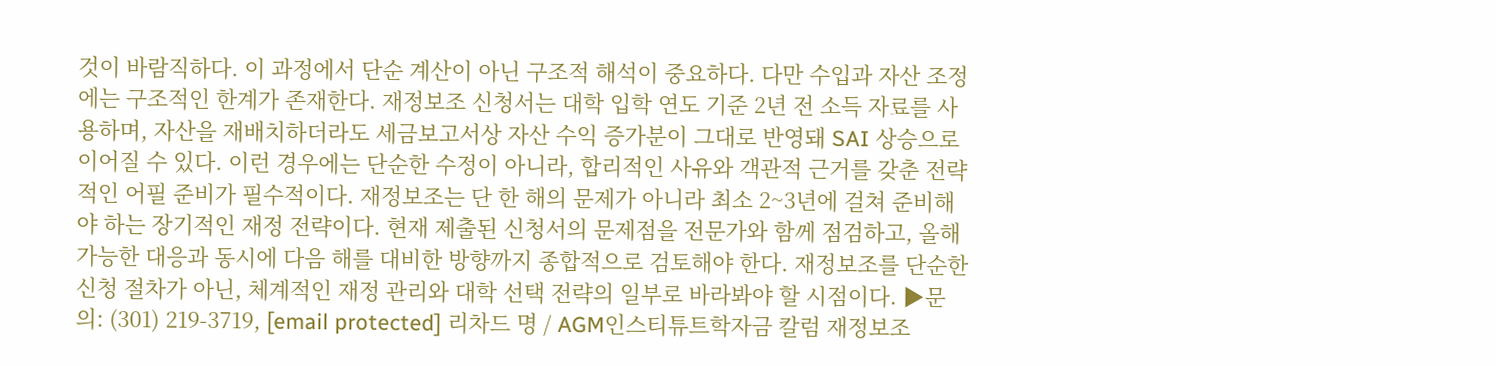것이 바람직하다. 이 과정에서 단순 계산이 아닌 구조적 해석이 중요하다. 다만 수입과 자산 조정에는 구조적인 한계가 존재한다. 재정보조 신청서는 대학 입학 연도 기준 2년 전 소득 자료를 사용하며, 자산을 재배치하더라도 세금보고서상 자산 수익 증가분이 그대로 반영돼 SAI 상승으로 이어질 수 있다. 이런 경우에는 단순한 수정이 아니라, 합리적인 사유와 객관적 근거를 갖춘 전략적인 어필 준비가 필수적이다. 재정보조는 단 한 해의 문제가 아니라 최소 2~3년에 걸쳐 준비해야 하는 장기적인 재정 전략이다. 현재 제출된 신청서의 문제점을 전문가와 함께 점검하고, 올해 가능한 대응과 동시에 다음 해를 대비한 방향까지 종합적으로 검토해야 한다. 재정보조를 단순한 신청 절차가 아닌, 체계적인 재정 관리와 대학 선택 전략의 일부로 바라봐야 할 시점이다. ▶문의: (301) 219-3719, [email protected] 리차드 명 / AGM인스티튜트학자금 칼럼 재정보조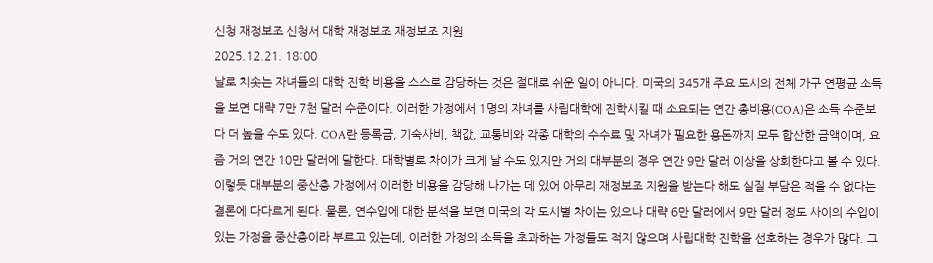신청 재정보조 신청서 대학 재정보조 재정보조 지원
2025.12.21. 18:00
날로 치솟는 자녀들의 대학 진학 비용을 스스로 감당하는 것은 절대로 쉬운 일이 아니다. 미국의 345개 주요 도시의 전체 가구 연평균 소득을 보면 대략 7만 7천 달러 수준이다. 이러한 가정에서 1명의 자녀를 사립대학에 진학시킬 때 소요되는 연간 총비용(COA)은 소득 수준보다 더 높을 수도 있다. COA란 등록금, 기숙사비, 책값, 교통비와 각종 대학의 수수료 및 자녀가 필요한 용돈까지 모두 합산한 금액이며, 요즘 거의 연간 10만 달러에 달한다. 대학별로 차이가 크게 날 수도 있지만 거의 대부분의 경우 연간 9만 달러 이상을 상회한다고 볼 수 있다. 이렇듯 대부분의 중산층 가정에서 이러한 비용을 감당해 나가는 데 있어 아무리 재정보조 지원을 받는다 해도 실질 부담은 적을 수 없다는 결론에 다다르게 된다. 물론, 연수입에 대한 분석을 보면 미국의 각 도시별 차이는 있으나 대략 6만 달러에서 9만 달러 정도 사이의 수입이 있는 가정을 중산층이라 부르고 있는데, 이러한 가정의 소득을 초과하는 가정들도 적지 않으며 사립대학 진학을 선호하는 경우가 많다. 그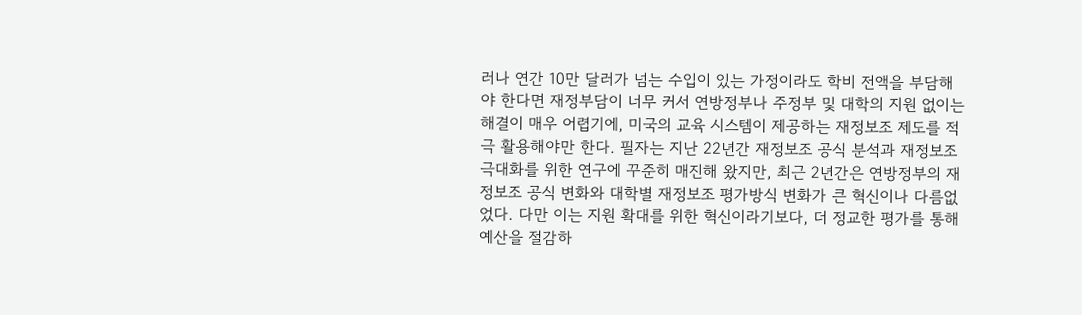러나 연간 10만 달러가 넘는 수입이 있는 가정이라도 학비 전액을 부담해야 한다면 재정부담이 너무 커서 연방정부나 주정부 및 대학의 지원 없이는 해결이 매우 어렵기에, 미국의 교육 시스템이 제공하는 재정보조 제도를 적극 활용해야만 한다. 필자는 지난 22년간 재정보조 공식 분석과 재정보조 극대화를 위한 연구에 꾸준히 매진해 왔지만, 최근 2년간은 연방정부의 재정보조 공식 변화와 대학별 재정보조 평가방식 변화가 큰 혁신이나 다름없었다. 다만 이는 지원 확대를 위한 혁신이라기보다, 더 정교한 평가를 통해 예산을 절감하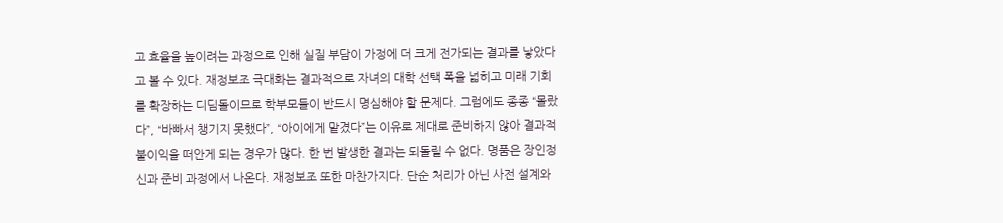고 효율을 높이려는 과정으로 인해 실질 부담이 가정에 더 크게 전가되는 결과를 낳았다고 볼 수 있다. 재정보조 극대화는 결과적으로 자녀의 대학 선택 폭을 넓히고 미래 기회를 확장하는 디딤돌이므로 학부모들이 반드시 명심해야 할 문제다. 그럼에도 종종 “몰랐다”, “바빠서 챙기지 못했다”, “아이에게 맡겼다”는 이유로 제대로 준비하지 않아 결과적 불이익을 떠안게 되는 경우가 많다. 한 번 발생한 결과는 되돌릴 수 없다. 명품은 장인정신과 준비 과정에서 나온다. 재정보조 또한 마찬가지다. 단순 처리가 아닌 사전 설계와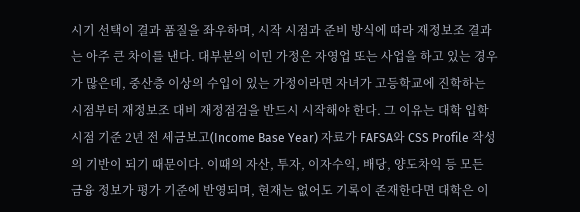시기 선택이 결과 품질을 좌우하며, 시작 시점과 준비 방식에 따라 재정보조 결과는 아주 큰 차이를 낸다. 대부분의 이민 가정은 자영업 또는 사업을 하고 있는 경우가 많은데, 중산층 이상의 수입이 있는 가정이라면 자녀가 고등학교에 진학하는 시점부터 재정보조 대비 재정점검을 반드시 시작해야 한다. 그 이유는 대학 입학 시점 기준 2년 전 세금보고(Income Base Year) 자료가 FAFSA와 CSS Profile 작성의 기반이 되기 때문이다. 이때의 자산, 투자, 이자수익, 배당, 양도차익 등 모든 금융 정보가 평가 기준에 반영되며, 현재는 없어도 기록이 존재한다면 대학은 이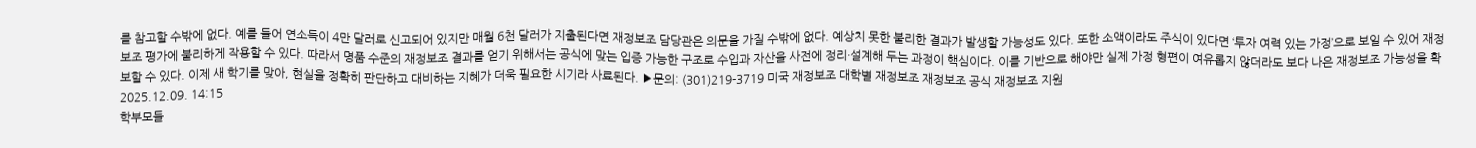를 참고할 수밖에 없다. 예를 들어 연소득이 4만 달러로 신고되어 있지만 매월 6천 달러가 지출된다면 재정보조 담당관은 의문을 가질 수밖에 없다. 예상치 못한 불리한 결과가 발생할 가능성도 있다. 또한 소액이라도 주식이 있다면 ‘투자 여력 있는 가정’으로 보일 수 있어 재정보조 평가에 불리하게 작용할 수 있다. 따라서 명품 수준의 재정보조 결과를 얻기 위해서는 공식에 맞는 입증 가능한 구조로 수입과 자산을 사전에 정리·설계해 두는 과정이 핵심이다. 이를 기반으로 해야만 실제 가정 형편이 여유롭지 않더라도 보다 나은 재정보조 가능성을 확보할 수 있다. 이제 새 학기를 맞아, 현실을 정확히 판단하고 대비하는 지혜가 더욱 필요한 시기라 사료된다. ▶문의: (301)219-3719 미국 재정보조 대학별 재정보조 재정보조 공식 재정보조 지원
2025.12.09. 14:15
학부모들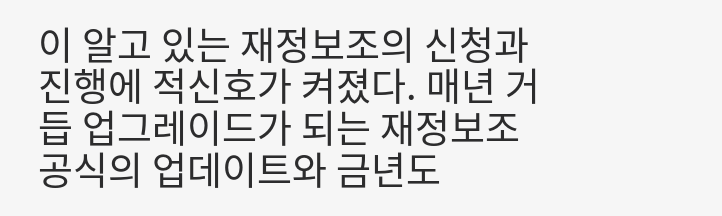이 알고 있는 재정보조의 신청과 진행에 적신호가 켜졌다. 매년 거듭 업그레이드가 되는 재정보조 공식의 업데이트와 금년도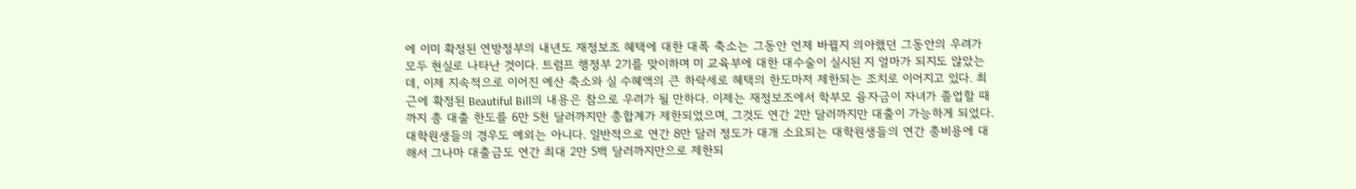에 이미 확정된 연방정부의 내년도 재정보조 혜택에 대한 대폭 축소는 그동안 언제 바뀔지 의아했던 그동안의 우려가 모두 현실로 나타난 것이다. 트럼프 행정부 2기를 맞이하며 미 교육부에 대한 대수술이 실시된 지 얼마가 되지도 않았는데, 이제 지속적으로 이어진 예산 축소와 실 수혜액의 큰 하락세로 혜택의 한도마저 제한되는 조치로 이어지고 있다. 최근에 확정된 Beautiful Bill의 내용은 참으로 우려가 될 만하다. 이제는 재정보조에서 학부모 융자금이 자녀가 졸업할 때까지 총 대출 한도를 6만 5천 달러까지만 총합계가 제한되었으며, 그것도 연간 2만 달러까지만 대출이 가능하게 되었다. 대학원생들의 경우도 예외는 아니다. 일반적으로 연간 8만 달러 정도가 대개 소요되는 대학원생들의 연간 총비용에 대해서 그나마 대출금도 연간 최대 2만 5백 달러까지만으로 제한되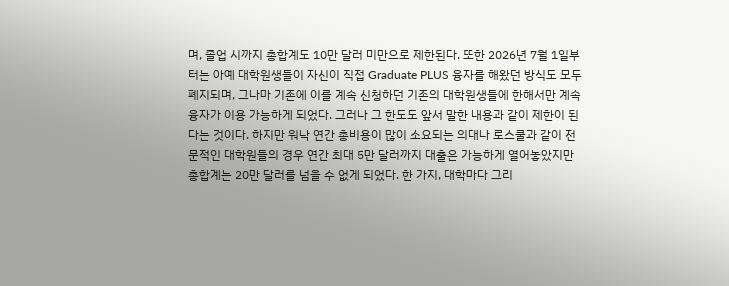며, 졸업 시까지 총합계도 10만 달러 미만으로 제한된다. 또한 2026년 7월 1일부터는 아예 대학원생들이 자신이 직접 Graduate PLUS 융자를 해왔던 방식도 모두 폐지되며, 그나마 기존에 이를 계속 신청하던 기존의 대학원생들에 한해서만 계속 융자가 이용 가능하게 되었다. 그러나 그 한도도 앞서 말한 내용과 같이 제한이 된다는 것이다. 하지만 워낙 연간 총비용이 많이 소요되는 의대나 로스쿨과 같이 전문적인 대학원들의 경우 연간 최대 5만 달러까지 대출은 가능하게 열어놓았지만 총합계는 20만 달러를 넘을 수 없게 되었다. 한 가지, 대학마다 그리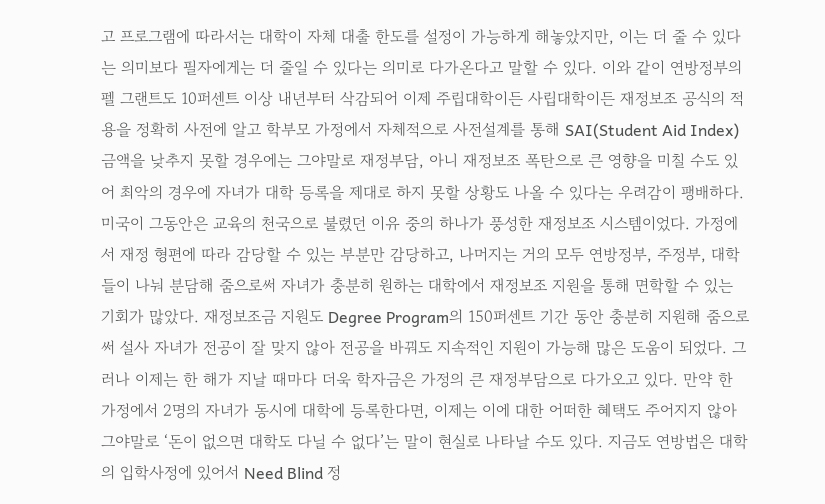고 프로그램에 따라서는 대학이 자체 대출 한도를 설정이 가능하게 해놓았지만, 이는 더 줄 수 있다는 의미보다 필자에게는 더 줄일 수 있다는 의미로 다가온다고 말할 수 있다. 이와 같이 연방정부의 펠 그랜트도 10퍼센트 이상 내년부터 삭감되어 이제 주립대학이든 사립대학이든 재정보조 공식의 적용을 정확히 사전에 알고 학부모 가정에서 자체적으로 사전설계를 통해 SAI(Student Aid Index) 금액을 낮추지 못할 경우에는 그야말로 재정부담, 아니 재정보조 폭탄으로 큰 영향을 미칠 수도 있어 최악의 경우에 자녀가 대학 등록을 제대로 하지 못할 상황도 나올 수 있다는 우려감이 팽배하다. 미국이 그동안은 교육의 천국으로 불렸던 이유 중의 하나가 풍성한 재정보조 시스템이었다. 가정에서 재정 형편에 따라 감당할 수 있는 부분만 감당하고, 나머지는 거의 모두 연방정부, 주정부, 대학들이 나눠 분담해 줌으로써 자녀가 충분히 원하는 대학에서 재정보조 지원을 통해 면학할 수 있는 기회가 많았다. 재정보조금 지원도 Degree Program의 150퍼센트 기간 동안 충분히 지원해 줌으로써 설사 자녀가 전공이 잘 맞지 않아 전공을 바꿔도 지속적인 지원이 가능해 많은 도움이 되었다. 그러나 이제는 한 해가 지날 때마다 더욱 학자금은 가정의 큰 재정부담으로 다가오고 있다. 만약 한 가정에서 2명의 자녀가 동시에 대학에 등록한다면, 이제는 이에 대한 어떠한 혜택도 주어지지 않아 그야말로 ‘돈이 없으면 대학도 다닐 수 없다’는 말이 현실로 나타날 수도 있다. 지금도 연방법은 대학의 입학사정에 있어서 Need Blind 정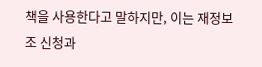책을 사용한다고 말하지만, 이는 재정보조 신청과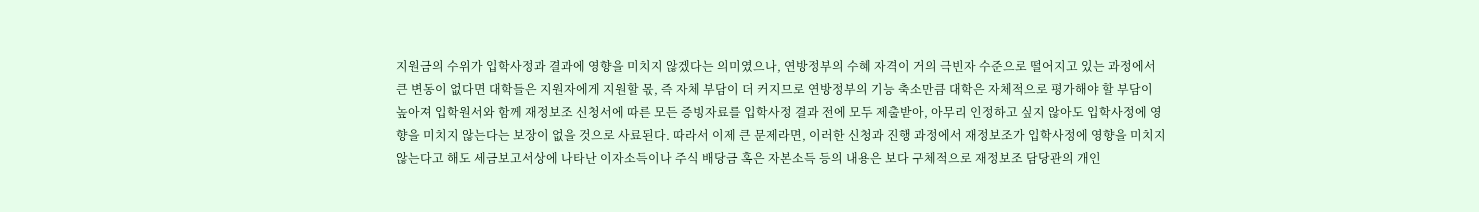지원금의 수위가 입학사정과 결과에 영향을 미치지 않겠다는 의미였으나, 연방정부의 수혜 자격이 거의 극빈자 수준으로 떨어지고 있는 과정에서 큰 변동이 없다면 대학들은 지원자에게 지원할 몫, 즉 자체 부담이 더 커지므로 연방정부의 기능 축소만큼 대학은 자체적으로 평가해야 할 부담이 높아져 입학원서와 함께 재정보조 신청서에 따른 모든 증빙자료를 입학사정 결과 전에 모두 제출받아, 아무리 인정하고 싶지 않아도 입학사정에 영향을 미치지 않는다는 보장이 없을 것으로 사료된다. 따라서 이제 큰 문제라면, 이러한 신청과 진행 과정에서 재정보조가 입학사정에 영향을 미치지 않는다고 해도 세금보고서상에 나타난 이자소득이나 주식 배당금 혹은 자본소득 등의 내용은 보다 구체적으로 재정보조 담당관의 개인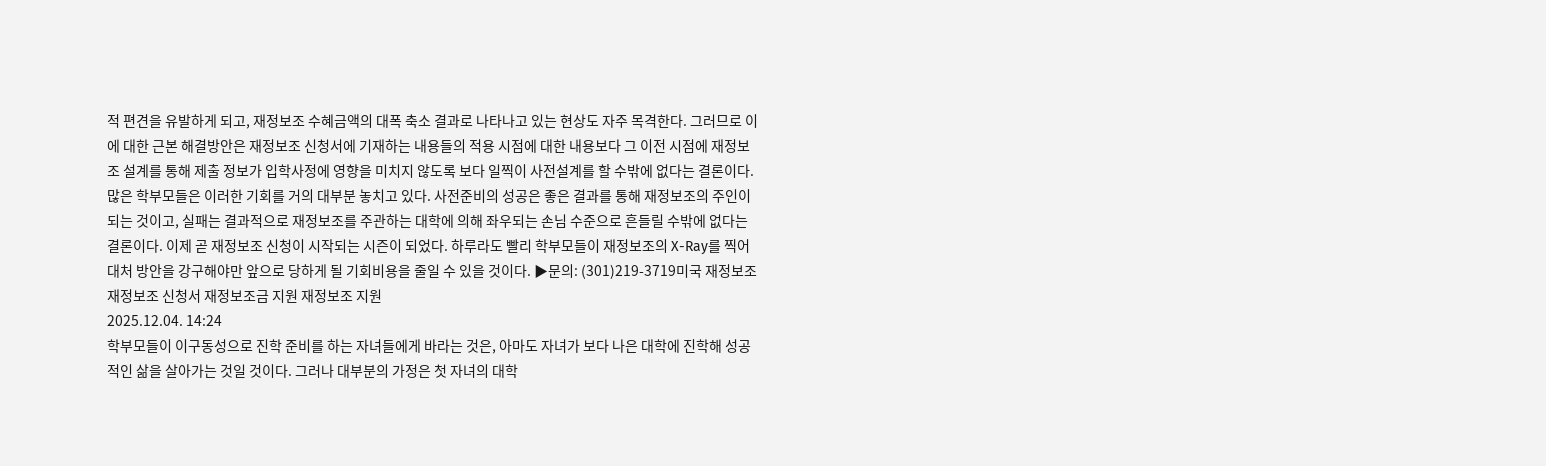적 편견을 유발하게 되고, 재정보조 수혜금액의 대폭 축소 결과로 나타나고 있는 현상도 자주 목격한다. 그러므로 이에 대한 근본 해결방안은 재정보조 신청서에 기재하는 내용들의 적용 시점에 대한 내용보다 그 이전 시점에 재정보조 설계를 통해 제출 정보가 입학사정에 영향을 미치지 않도록 보다 일찍이 사전설계를 할 수밖에 없다는 결론이다. 많은 학부모들은 이러한 기회를 거의 대부분 놓치고 있다. 사전준비의 성공은 좋은 결과를 통해 재정보조의 주인이 되는 것이고, 실패는 결과적으로 재정보조를 주관하는 대학에 의해 좌우되는 손님 수준으로 흔들릴 수밖에 없다는 결론이다. 이제 곧 재정보조 신청이 시작되는 시즌이 되었다. 하루라도 빨리 학부모들이 재정보조의 X-Ray를 찍어 대처 방안을 강구해야만 앞으로 당하게 될 기회비용을 줄일 수 있을 것이다. ▶문의: (301)219-3719미국 재정보조 재정보조 신청서 재정보조금 지원 재정보조 지원
2025.12.04. 14:24
학부모들이 이구동성으로 진학 준비를 하는 자녀들에게 바라는 것은, 아마도 자녀가 보다 나은 대학에 진학해 성공적인 삶을 살아가는 것일 것이다. 그러나 대부분의 가정은 첫 자녀의 대학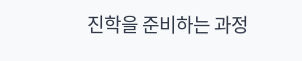진학을 준비하는 과정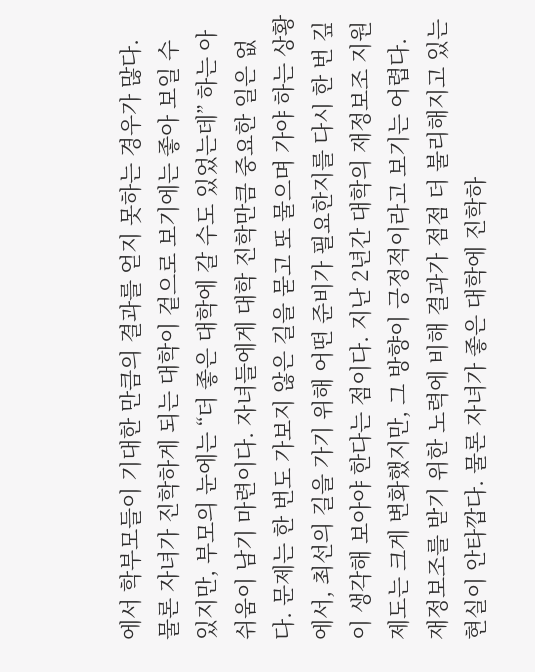에서 학부모들이 기대한 만큼의 결과를 얻지 못하는 경우가 많다. 물론 자녀가 진학하게 되는 대학이 겉으로 보기에는 좋아 보일 수 있지만, 부모의 눈에는 “더 좋은 대학에 갈 수도 있었는데” 하는 아쉬움이 남기 마련이다. 자녀들에게 대학 진학만큼 중요한 일은 없다. 문제는 한 번도 가보지 않은 길을 묻고 또 물으며 가야 하는 상황에서, 최선의 길을 가기 위해 어떤 준비가 필요한지를 다시 한 번 깊이 생각해 보아야 한다는 점이다. 지난 2년간 대학의 재정보조 지원 제도는 크게 변화했지만, 그 방향이 긍정적이라고 보기는 어렵다. 재정보조를 받기 위한 노력에 비해 결과가 점점 더 불리해지고 있는 현실이 안타깝다. 물론 자녀가 좋은 대학에 진학하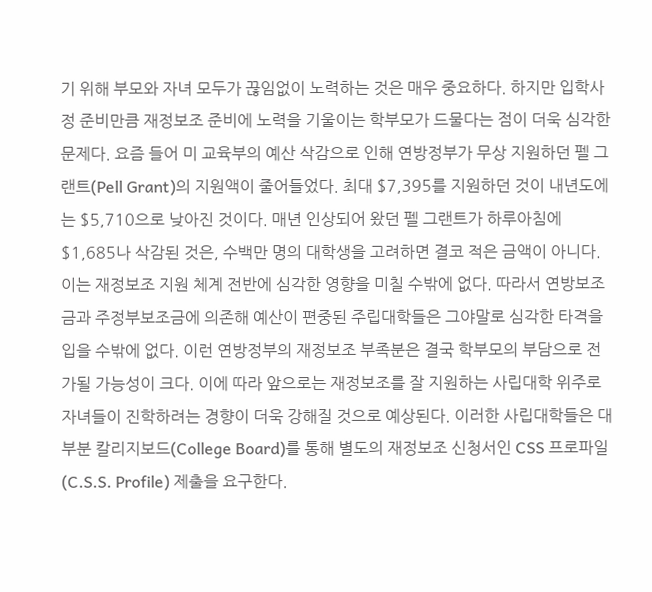기 위해 부모와 자녀 모두가 끊임없이 노력하는 것은 매우 중요하다. 하지만 입학사정 준비만큼 재정보조 준비에 노력을 기울이는 학부모가 드물다는 점이 더욱 심각한 문제다. 요즘 들어 미 교육부의 예산 삭감으로 인해 연방정부가 무상 지원하던 펠 그랜트(Pell Grant)의 지원액이 줄어들었다. 최대 $7,395를 지원하던 것이 내년도에는 $5,710으로 낮아진 것이다. 매년 인상되어 왔던 펠 그랜트가 하루아침에 $1,685나 삭감된 것은, 수백만 명의 대학생을 고려하면 결코 적은 금액이 아니다. 이는 재정보조 지원 체계 전반에 심각한 영향을 미칠 수밖에 없다. 따라서 연방보조금과 주정부보조금에 의존해 예산이 편중된 주립대학들은 그야말로 심각한 타격을 입을 수밖에 없다. 이런 연방정부의 재정보조 부족분은 결국 학부모의 부담으로 전가될 가능성이 크다. 이에 따라 앞으로는 재정보조를 잘 지원하는 사립대학 위주로 자녀들이 진학하려는 경향이 더욱 강해질 것으로 예상된다. 이러한 사립대학들은 대부분 칼리지보드(College Board)를 통해 별도의 재정보조 신청서인 CSS 프로파일(C.S.S. Profile) 제출을 요구한다.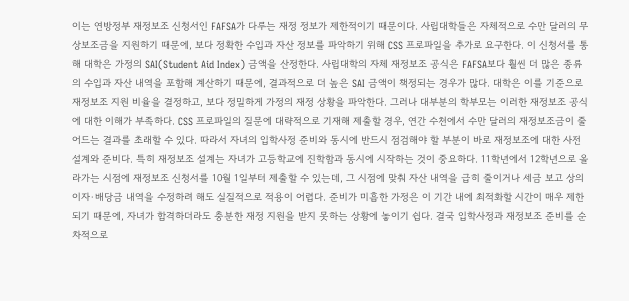이는 연방정부 재정보조 신청서인 FAFSA가 다루는 재정 정보가 제한적이기 때문이다. 사립대학들은 자체적으로 수만 달러의 무상보조금을 지원하기 때문에, 보다 정확한 수입과 자산 정보를 파악하기 위해 CSS 프로파일을 추가로 요구한다. 이 신청서를 통해 대학은 가정의 SAI(Student Aid Index) 금액을 산정한다. 사립대학의 자체 재정보조 공식은 FAFSA보다 훨씬 더 많은 종류의 수입과 자산 내역을 포함해 계산하기 때문에, 결과적으로 더 높은 SAI 금액이 책정되는 경우가 많다. 대학은 이를 기준으로 재정보조 지원 비율을 결정하고, 보다 정밀하게 가정의 재정 상황을 파악한다. 그러나 대부분의 학부모는 이러한 재정보조 공식에 대한 이해가 부족하다. CSS 프로파일의 질문에 대략적으로 기재해 제출할 경우, 연간 수천에서 수만 달러의 재정보조금이 줄어드는 결과를 초래할 수 있다. 따라서 자녀의 입학사정 준비와 동시에 반드시 점검해야 할 부분이 바로 재정보조에 대한 사전 설계와 준비다. 특히 재정보조 설계는 자녀가 고등학교에 진학함과 동시에 시작하는 것이 중요하다. 11학년에서 12학년으로 올라가는 시점에 재정보조 신청서를 10월 1일부터 제출할 수 있는데, 그 시점에 맞춰 자산 내역을 급히 줄이거나 세금 보고 상의 이자·배당금 내역을 수정하려 해도 실질적으로 적용이 어렵다. 준비가 미흡한 가정은 이 기간 내에 최적화할 시간이 매우 제한되기 때문에, 자녀가 합격하더라도 충분한 재정 지원을 받지 못하는 상황에 놓이기 쉽다. 결국 입학사정과 재정보조 준비를 순차적으로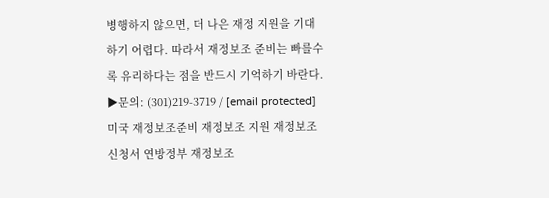병행하지 않으면, 더 나은 재정 지원을 기대하기 어렵다. 따라서 재정보조 준비는 빠를수록 유리하다는 점을 반드시 기억하기 바란다. ▶문의: (301)219-3719 / [email protected] 미국 재정보조준비 재정보조 지원 재정보조 신청서 연방정부 재정보조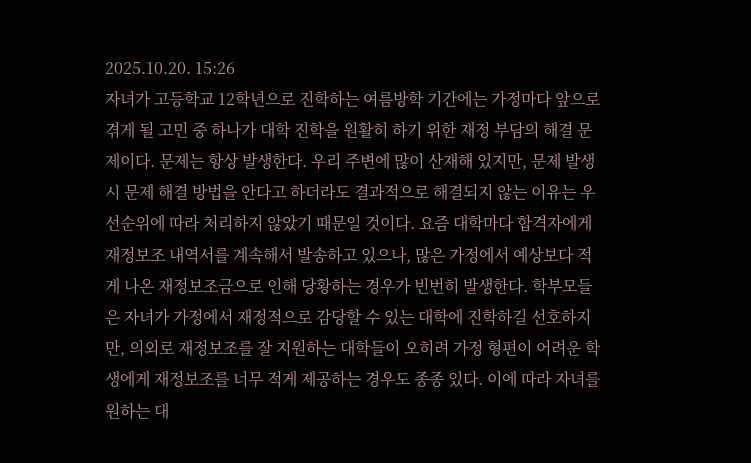2025.10.20. 15:26
자녀가 고등학교 12학년으로 진학하는 여름방학 기간에는 가정마다 앞으로 겪게 될 고민 중 하나가 대학 진학을 원활히 하기 위한 재정 부담의 해결 문제이다. 문제는 항상 발생한다. 우리 주변에 많이 산재해 있지만, 문제 발생 시 문제 해결 방법을 안다고 하더라도 결과적으로 해결되지 않는 이유는 우선순위에 따라 처리하지 않았기 때문일 것이다. 요즘 대학마다 합격자에게 재정보조 내역서를 계속해서 발송하고 있으나, 많은 가정에서 예상보다 적게 나온 재정보조금으로 인해 당황하는 경우가 빈번히 발생한다. 학부모들은 자녀가 가정에서 재정적으로 감당할 수 있는 대학에 진학하길 선호하지만, 의외로 재정보조를 잘 지원하는 대학들이 오히려 가정 형편이 어려운 학생에게 재정보조를 너무 적게 제공하는 경우도 종종 있다. 이에 따라 자녀를 원하는 대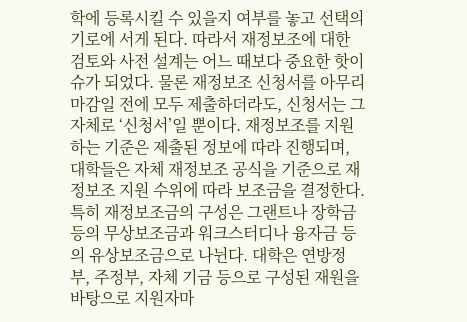학에 등록시킬 수 있을지 여부를 놓고 선택의 기로에 서게 된다. 따라서 재정보조에 대한 검토와 사전 설계는 어느 때보다 중요한 핫이슈가 되었다. 물론 재정보조 신청서를 아무리 마감일 전에 모두 제출하더라도, 신청서는 그 자체로 ‘신청서’일 뿐이다. 재정보조를 지원하는 기준은 제출된 정보에 따라 진행되며, 대학들은 자체 재정보조 공식을 기준으로 재정보조 지원 수위에 따라 보조금을 결정한다. 특히 재정보조금의 구성은 그랜트나 장학금 등의 무상보조금과 워크스터디나 융자금 등의 유상보조금으로 나뉜다. 대학은 연방정부, 주정부, 자체 기금 등으로 구성된 재원을 바탕으로 지원자마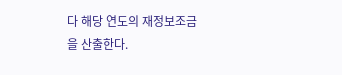다 해당 연도의 재정보조금을 산출한다.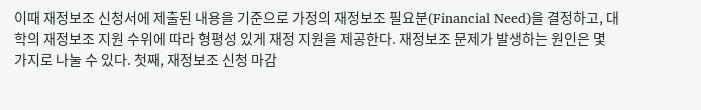이때 재정보조 신청서에 제출된 내용을 기준으로 가정의 재정보조 필요분(Financial Need)을 결정하고, 대학의 재정보조 지원 수위에 따라 형평성 있게 재정 지원을 제공한다. 재정보조 문제가 발생하는 원인은 몇 가지로 나눌 수 있다. 첫째, 재정보조 신청 마감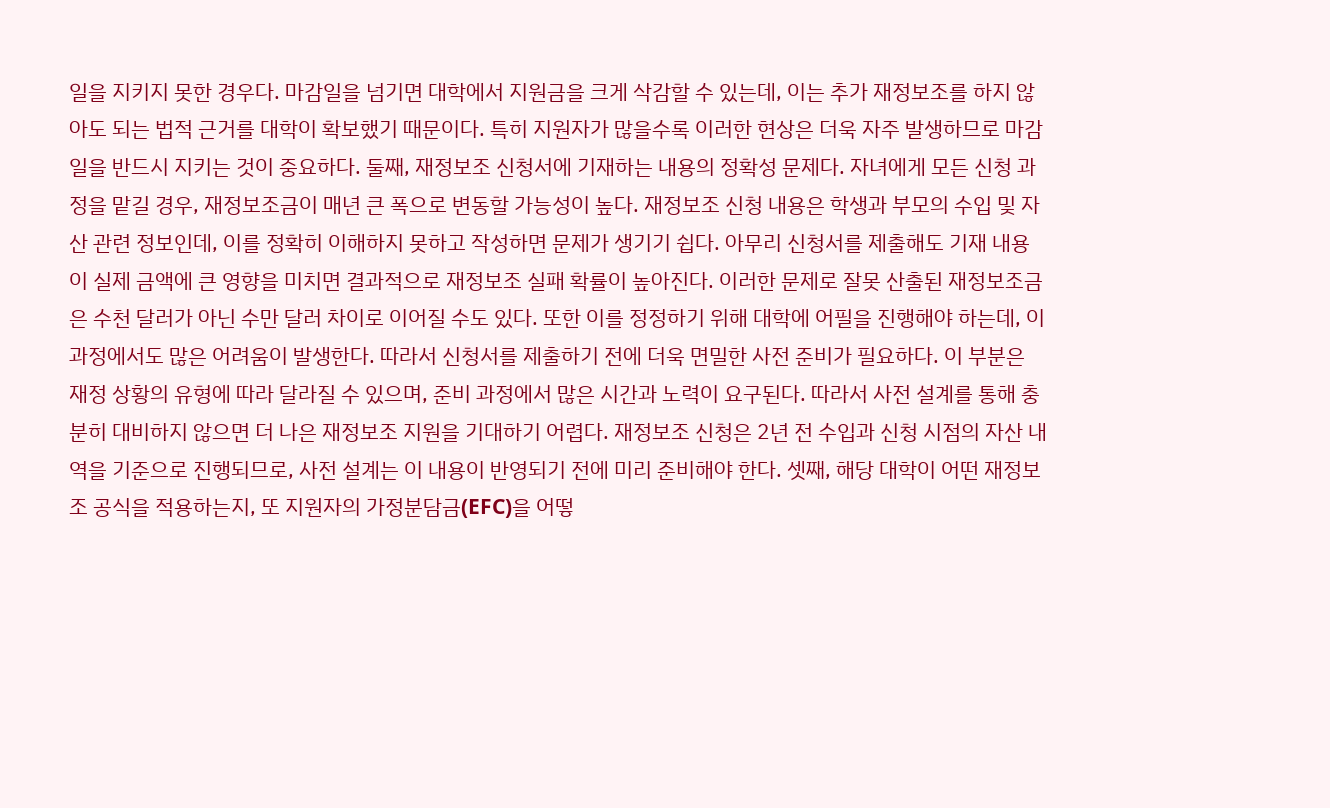일을 지키지 못한 경우다. 마감일을 넘기면 대학에서 지원금을 크게 삭감할 수 있는데, 이는 추가 재정보조를 하지 않아도 되는 법적 근거를 대학이 확보했기 때문이다. 특히 지원자가 많을수록 이러한 현상은 더욱 자주 발생하므로 마감일을 반드시 지키는 것이 중요하다. 둘째, 재정보조 신청서에 기재하는 내용의 정확성 문제다. 자녀에게 모든 신청 과정을 맡길 경우, 재정보조금이 매년 큰 폭으로 변동할 가능성이 높다. 재정보조 신청 내용은 학생과 부모의 수입 및 자산 관련 정보인데, 이를 정확히 이해하지 못하고 작성하면 문제가 생기기 쉽다. 아무리 신청서를 제출해도 기재 내용이 실제 금액에 큰 영향을 미치면 결과적으로 재정보조 실패 확률이 높아진다. 이러한 문제로 잘못 산출된 재정보조금은 수천 달러가 아닌 수만 달러 차이로 이어질 수도 있다. 또한 이를 정정하기 위해 대학에 어필을 진행해야 하는데, 이 과정에서도 많은 어려움이 발생한다. 따라서 신청서를 제출하기 전에 더욱 면밀한 사전 준비가 필요하다. 이 부분은 재정 상황의 유형에 따라 달라질 수 있으며, 준비 과정에서 많은 시간과 노력이 요구된다. 따라서 사전 설계를 통해 충분히 대비하지 않으면 더 나은 재정보조 지원을 기대하기 어렵다. 재정보조 신청은 2년 전 수입과 신청 시점의 자산 내역을 기준으로 진행되므로, 사전 설계는 이 내용이 반영되기 전에 미리 준비해야 한다. 셋째, 해당 대학이 어떤 재정보조 공식을 적용하는지, 또 지원자의 가정분담금(EFC)을 어떻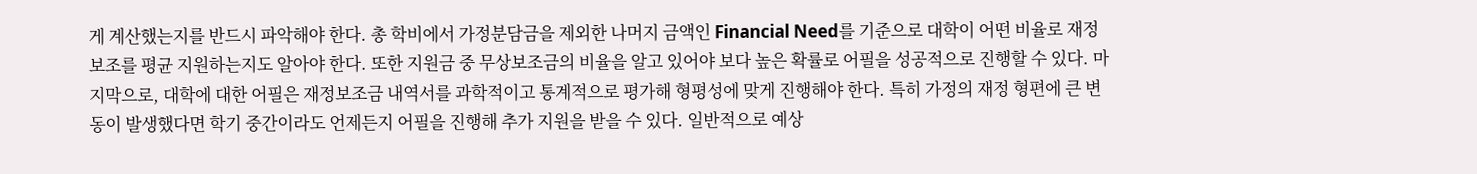게 계산했는지를 반드시 파악해야 한다. 총 학비에서 가정분담금을 제외한 나머지 금액인 Financial Need를 기준으로 대학이 어떤 비율로 재정보조를 평균 지원하는지도 알아야 한다. 또한 지원금 중 무상보조금의 비율을 알고 있어야 보다 높은 확률로 어필을 성공적으로 진행할 수 있다. 마지막으로, 대학에 대한 어필은 재정보조금 내역서를 과학적이고 통계적으로 평가해 형평성에 맞게 진행해야 한다. 특히 가정의 재정 형편에 큰 변동이 발생했다면 학기 중간이라도 언제든지 어필을 진행해 추가 지원을 받을 수 있다. 일반적으로 예상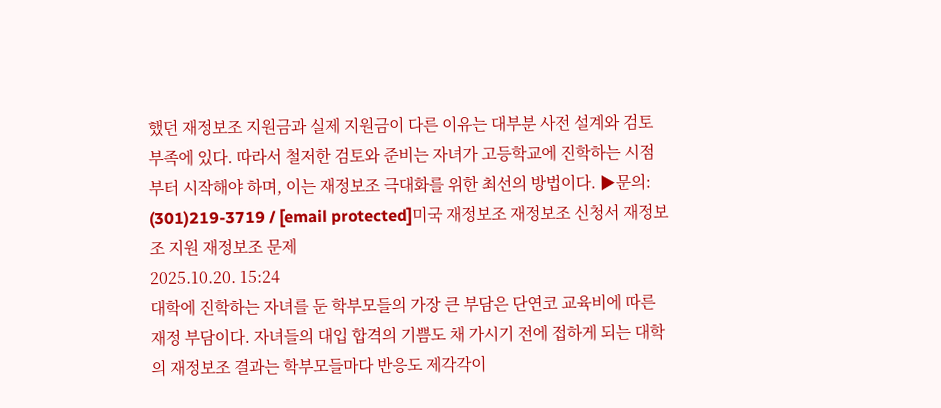했던 재정보조 지원금과 실제 지원금이 다른 이유는 대부분 사전 설계와 검토 부족에 있다. 따라서 철저한 검토와 준비는 자녀가 고등학교에 진학하는 시점부터 시작해야 하며, 이는 재정보조 극대화를 위한 최선의 방법이다. ▶문의: (301)219-3719 / [email protected]미국 재정보조 재정보조 신청서 재정보조 지원 재정보조 문제
2025.10.20. 15:24
대학에 진학하는 자녀를 둔 학부모들의 가장 큰 부담은 단연코 교육비에 따른 재정 부담이다. 자녀들의 대입 합격의 기쁨도 채 가시기 전에 접하게 되는 대학의 재정보조 결과는 학부모들마다 반응도 제각각이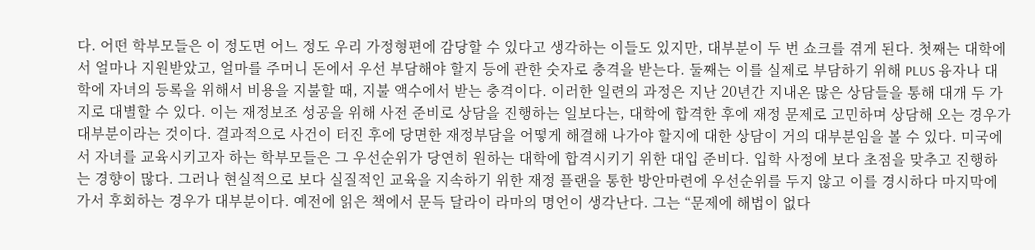다. 어떤 학부모들은 이 정도면 어느 정도 우리 가정형편에 감당할 수 있다고 생각하는 이들도 있지만, 대부분이 두 번 쇼크를 겪게 된다. 첫째는 대학에서 얼마나 지원받았고, 얼마를 주머니 돈에서 우선 부담해야 할지 등에 관한 숫자로 충격을 받는다. 둘째는 이를 실제로 부담하기 위해 PLUS 융자나 대학에 자녀의 등록을 위해서 비용을 지불할 때, 지불 액수에서 받는 충격이다. 이러한 일련의 과정은 지난 20년간 지내온 많은 상담들을 통해 대개 두 가지로 대별할 수 있다. 이는 재정보조 성공을 위해 사전 준비로 상담을 진행하는 일보다는, 대학에 합격한 후에 재정 문제로 고민하며 상담해 오는 경우가 대부분이라는 것이다. 결과적으로 사건이 터진 후에 당면한 재정부담을 어떻게 해결해 나가야 할지에 대한 상담이 거의 대부분임을 볼 수 있다. 미국에서 자녀를 교육시키고자 하는 학부모들은 그 우선순위가 당연히 원하는 대학에 합격시키기 위한 대입 준비다. 입학 사정에 보다 초점을 맞추고 진행하는 경향이 많다. 그러나 현실적으로 보다 실질적인 교육을 지속하기 위한 재정 플랜을 통한 방안마련에 우선순위를 두지 않고 이를 경시하다 마지막에 가서 후회하는 경우가 대부분이다. 예전에 읽은 책에서 문득 달라이 라마의 명언이 생각난다. 그는 “문제에 해법이 없다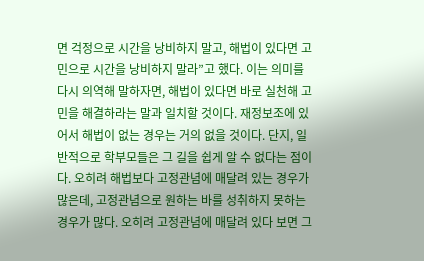면 걱정으로 시간을 낭비하지 말고, 해법이 있다면 고민으로 시간을 낭비하지 말라”고 했다. 이는 의미를 다시 의역해 말하자면, 해법이 있다면 바로 실천해 고민을 해결하라는 말과 일치할 것이다. 재정보조에 있어서 해법이 없는 경우는 거의 없을 것이다. 단지, 일반적으로 학부모들은 그 길을 쉽게 알 수 없다는 점이다. 오히려 해법보다 고정관념에 매달려 있는 경우가 많은데, 고정관념으로 원하는 바를 성취하지 못하는 경우가 많다. 오히려 고정관념에 매달려 있다 보면 그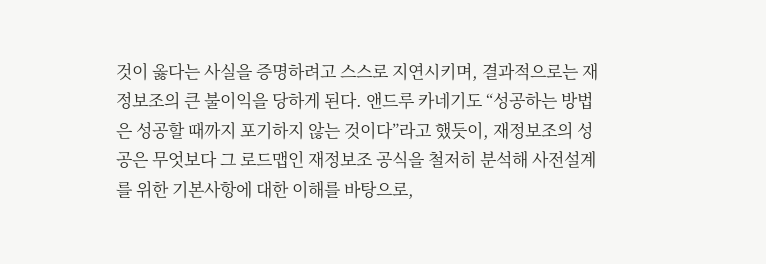것이 옳다는 사실을 증명하려고 스스로 지연시키며, 결과적으로는 재정보조의 큰 불이익을 당하게 된다. 앤드루 카네기도 “성공하는 방법은 성공할 때까지 포기하지 않는 것이다”라고 했듯이, 재정보조의 성공은 무엇보다 그 로드맵인 재정보조 공식을 철저히 분석해 사전설계를 위한 기본사항에 대한 이해를 바탕으로,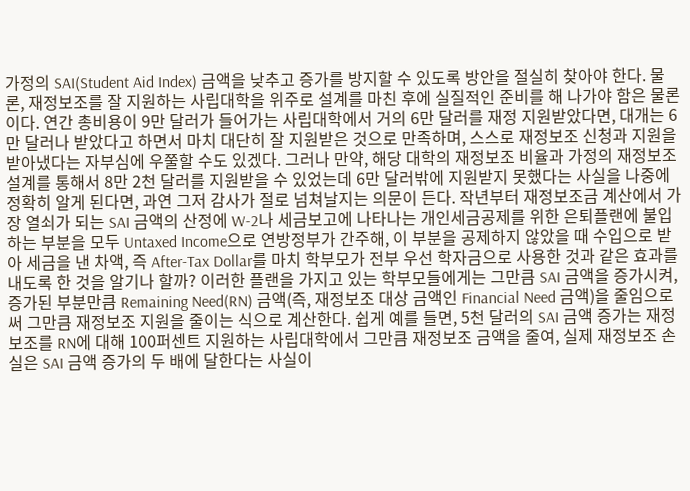가정의 SAI(Student Aid Index) 금액을 낮추고 증가를 방지할 수 있도록 방안을 절실히 찾아야 한다. 물론, 재정보조를 잘 지원하는 사립대학을 위주로 설계를 마친 후에 실질적인 준비를 해 나가야 함은 물론이다. 연간 총비용이 9만 달러가 들어가는 사립대학에서 거의 6만 달러를 재정 지원받았다면, 대개는 6만 달러나 받았다고 하면서 마치 대단히 잘 지원받은 것으로 만족하며, 스스로 재정보조 신청과 지원을 받아냈다는 자부심에 우쭐할 수도 있겠다. 그러나 만약, 해당 대학의 재정보조 비율과 가정의 재정보조 설계를 통해서 8만 2천 달러를 지원받을 수 있었는데 6만 달러밖에 지원받지 못했다는 사실을 나중에 정확히 알게 된다면, 과연 그저 감사가 절로 넘쳐날지는 의문이 든다. 작년부터 재정보조금 계산에서 가장 열쇠가 되는 SAI 금액의 산정에 W-2나 세금보고에 나타나는 개인세금공제를 위한 은퇴플랜에 불입하는 부분을 모두 Untaxed Income으로 연방정부가 간주해, 이 부분을 공제하지 않았을 때 수입으로 받아 세금을 낸 차액, 즉 After-Tax Dollar를 마치 학부모가 전부 우선 학자금으로 사용한 것과 같은 효과를 내도록 한 것을 알기나 할까? 이러한 플랜을 가지고 있는 학부모들에게는 그만큼 SAI 금액을 증가시켜, 증가된 부분만큼 Remaining Need(RN) 금액(즉, 재정보조 대상 금액인 Financial Need 금액)을 줄임으로써 그만큼 재정보조 지원을 줄이는 식으로 계산한다. 쉽게 예를 들면, 5천 달러의 SAI 금액 증가는 재정보조를 RN에 대해 100퍼센트 지원하는 사립대학에서 그만큼 재정보조 금액을 줄여, 실제 재정보조 손실은 SAI 금액 증가의 두 배에 달한다는 사실이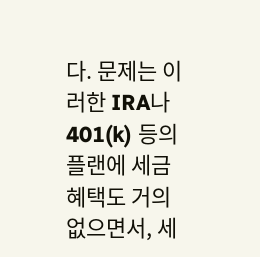다. 문제는 이러한 IRA나 401(k) 등의 플랜에 세금 혜택도 거의 없으면서, 세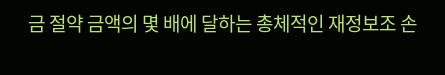금 절약 금액의 몇 배에 달하는 총체적인 재정보조 손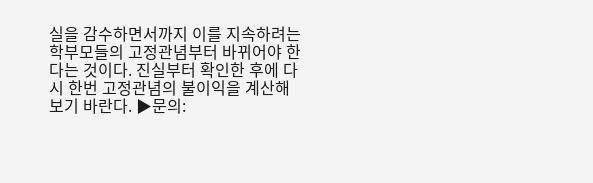실을 감수하면서까지 이를 지속하려는 학부모들의 고정관념부터 바뀌어야 한다는 것이다. 진실부터 확인한 후에 다시 한번 고정관념의 불이익을 계산해 보기 바란다. ▶문의: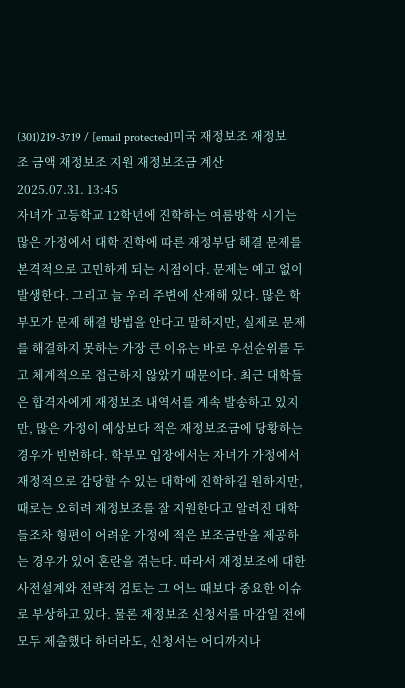(301)219-3719 / [email protected]미국 재정보조 재정보조 금액 재정보조 지원 재정보조금 계산
2025.07.31. 13:45
자녀가 고등학교 12학년에 진학하는 여름방학 시기는 많은 가정에서 대학 진학에 따른 재정부담 해결 문제를 본격적으로 고민하게 되는 시점이다. 문제는 예고 없이 발생한다. 그리고 늘 우리 주변에 산재해 있다. 많은 학부모가 문제 해결 방법을 안다고 말하지만, 실제로 문제를 해결하지 못하는 가장 큰 이유는 바로 우선순위를 두고 체계적으로 접근하지 않았기 때문이다. 최근 대학들은 합격자에게 재정보조 내역서를 계속 발송하고 있지만, 많은 가정이 예상보다 적은 재정보조금에 당황하는 경우가 빈번하다. 학부모 입장에서는 자녀가 가정에서 재정적으로 감당할 수 있는 대학에 진학하길 원하지만, 때로는 오히려 재정보조를 잘 지원한다고 알려진 대학들조차 형편이 어려운 가정에 적은 보조금만을 제공하는 경우가 있어 혼란을 겪는다. 따라서 재정보조에 대한 사전설계와 전략적 검토는 그 어느 때보다 중요한 이슈로 부상하고 있다. 물론 재정보조 신청서를 마감일 전에 모두 제출했다 하더라도, 신청서는 어디까지나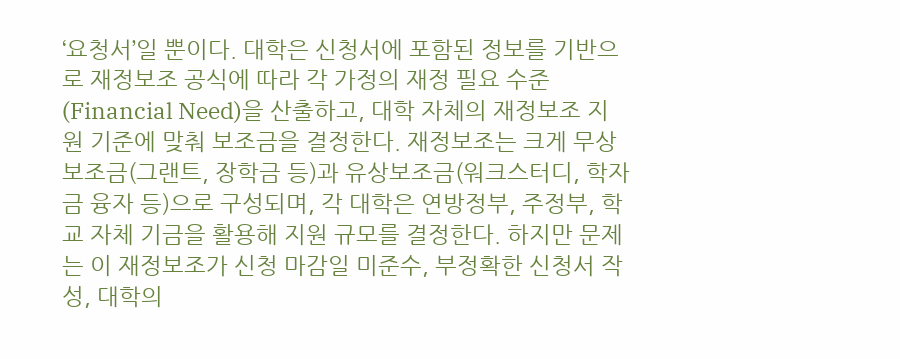‘요청서’일 뿐이다. 대학은 신청서에 포함된 정보를 기반으로 재정보조 공식에 따라 각 가정의 재정 필요 수준(Financial Need)을 산출하고, 대학 자체의 재정보조 지원 기준에 맞춰 보조금을 결정한다. 재정보조는 크게 무상보조금(그랜트, 장학금 등)과 유상보조금(워크스터디, 학자금 융자 등)으로 구성되며, 각 대학은 연방정부, 주정부, 학교 자체 기금을 활용해 지원 규모를 결정한다. 하지만 문제는 이 재정보조가 신청 마감일 미준수, 부정확한 신청서 작성, 대학의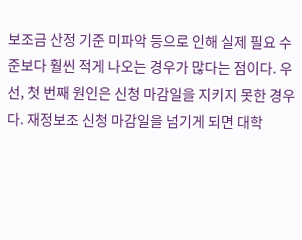보조금 산정 기준 미파악 등으로 인해 실제 필요 수준보다 훨씬 적게 나오는 경우가 많다는 점이다. 우선, 첫 번째 원인은 신청 마감일을 지키지 못한 경우다. 재정보조 신청 마감일을 넘기게 되면 대학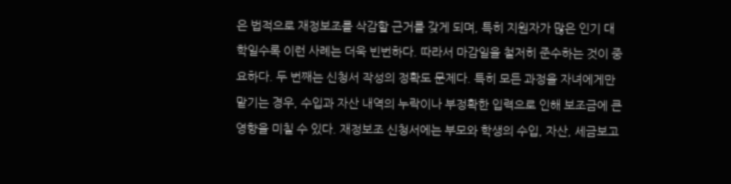은 법적으로 재정보조를 삭감할 근거를 갖게 되며, 특히 지원자가 많은 인기 대학일수록 이런 사례는 더욱 빈번하다. 따라서 마감일을 철저히 준수하는 것이 중요하다. 두 번째는 신청서 작성의 정확도 문제다. 특히 모든 과정을 자녀에게만 맡기는 경우, 수입과 자산 내역의 누락이나 부정확한 입력으로 인해 보조금에 큰 영향을 미칠 수 있다. 재정보조 신청서에는 부모와 학생의 수입, 자산, 세금보고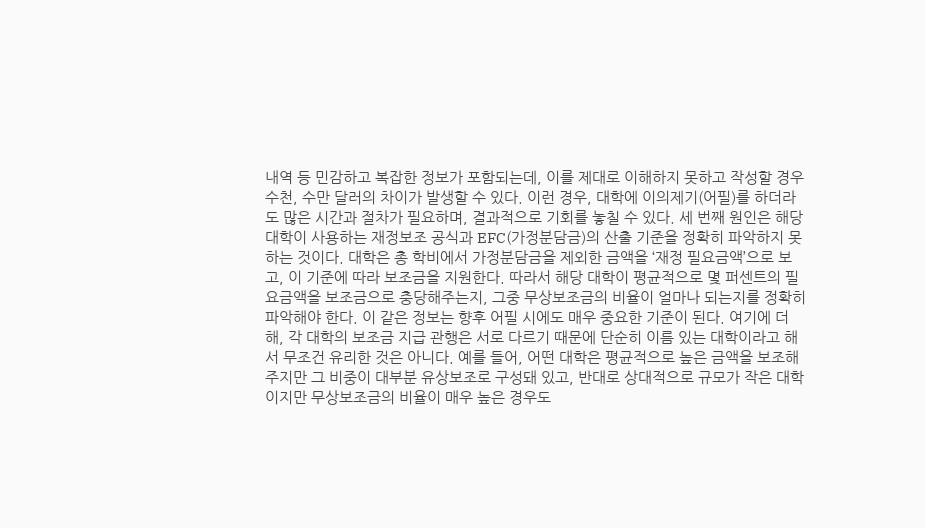내역 등 민감하고 복잡한 정보가 포함되는데, 이를 제대로 이해하지 못하고 작성할 경우 수천, 수만 달러의 차이가 발생할 수 있다. 이런 경우, 대학에 이의제기(어필)를 하더라도 많은 시간과 절차가 필요하며, 결과적으로 기회를 놓칠 수 있다. 세 번째 원인은 해당 대학이 사용하는 재정보조 공식과 EFC(가정분담금)의 산출 기준을 정확히 파악하지 못하는 것이다. 대학은 총 학비에서 가정분담금을 제외한 금액을 ‘재정 필요금액’으로 보고, 이 기준에 따라 보조금을 지원한다. 따라서 해당 대학이 평균적으로 몇 퍼센트의 필요금액을 보조금으로 충당해주는지, 그중 무상보조금의 비율이 얼마나 되는지를 정확히 파악해야 한다. 이 같은 정보는 향후 어필 시에도 매우 중요한 기준이 된다. 여기에 더해, 각 대학의 보조금 지급 관행은 서로 다르기 때문에 단순히 이름 있는 대학이라고 해서 무조건 유리한 것은 아니다. 예를 들어, 어떤 대학은 평균적으로 높은 금액을 보조해주지만 그 비중이 대부분 유상보조로 구성돼 있고, 반대로 상대적으로 규모가 작은 대학이지만 무상보조금의 비율이 매우 높은 경우도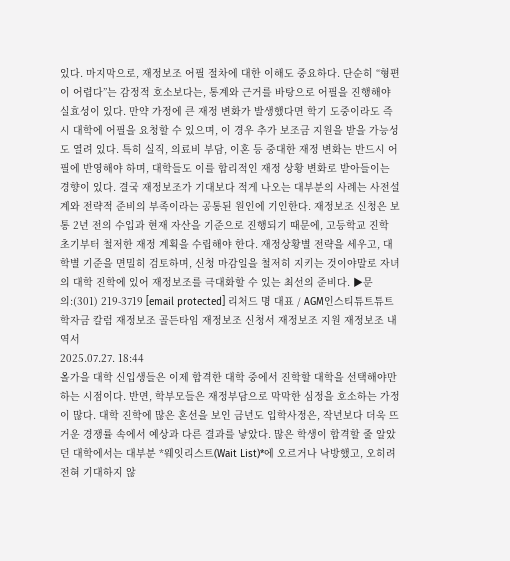있다. 마지막으로, 재정보조 어필 절차에 대한 이해도 중요하다. 단순히 “형편이 어렵다”는 감정적 호소보다는, 통계와 근거를 바탕으로 어필을 진행해야 실효성이 있다. 만약 가정에 큰 재정 변화가 발생했다면 학기 도중이라도 즉시 대학에 어필을 요청할 수 있으며, 이 경우 추가 보조금 지원을 받을 가능성도 열려 있다. 특히 실직, 의료비 부담, 이혼 등 중대한 재정 변화는 반드시 어필에 반영해야 하며, 대학들도 이를 합리적인 재정 상황 변화로 받아들이는 경향이 있다. 결국 재정보조가 기대보다 적게 나오는 대부분의 사례는 사전설계와 전략적 준비의 부족이라는 공통된 원인에 기인한다. 재정보조 신청은 보통 2년 전의 수입과 현재 자산을 기준으로 진행되기 때문에, 고등학교 진학 초기부터 철저한 재정 계획을 수립해야 한다. 재정상황별 전략을 세우고, 대학별 기준을 면밀히 검토하며, 신청 마감일을 철저히 지키는 것이야말로 자녀의 대학 진학에 있어 재정보조를 극대화할 수 있는 최선의 준비다. ▶문의:(301) 219-3719 [email protected] 리처드 명 대표 / AGM인스티튜트튜트학자금 칼럼 재정보조 골든타임 재정보조 신청서 재정보조 지원 재정보조 내역서
2025.07.27. 18:44
올가을 대학 신입생들은 이제 합격한 대학 중에서 진학할 대학을 선택해야만 하는 시점이다. 반면, 학부모들은 재정부담으로 막막한 심정을 호소하는 가정이 많다. 대학 진학에 많은 혼선을 보인 금년도 입학사정은, 작년보다 더욱 뜨거운 경쟁률 속에서 예상과 다른 결과를 낳았다. 많은 학생이 합격할 줄 알았던 대학에서는 대부분 *웨잇리스트(Wait List)*에 오르거나 낙방했고, 오히려 전혀 기대하지 않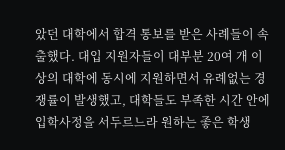았던 대학에서 합격 통보를 받은 사례들이 속출했다. 대입 지원자들이 대부분 20여 개 이상의 대학에 동시에 지원하면서 유례없는 경쟁률이 발생했고, 대학들도 부족한 시간 안에 입학사정을 서두르느라 원하는 좋은 학생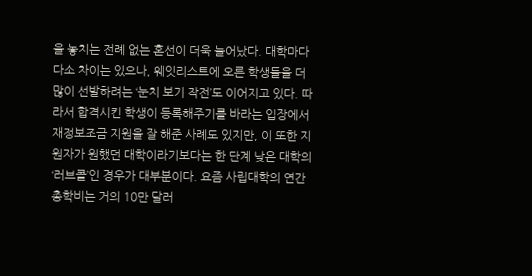을 놓치는 전례 없는 혼선이 더욱 늘어났다. 대학마다 다소 차이는 있으나, 웨잇리스트에 오른 학생들을 더 많이 선발하려는 ‘눈치 보기 작전’도 이어지고 있다. 따라서 합격시킨 학생이 등록해주기를 바라는 입장에서 재정보조금 지원을 잘 해준 사례도 있지만, 이 또한 지원자가 원했던 대학이라기보다는 한 단계 낮은 대학의 ‘러브콜’인 경우가 대부분이다. 요즘 사립대학의 연간 총학비는 거의 10만 달러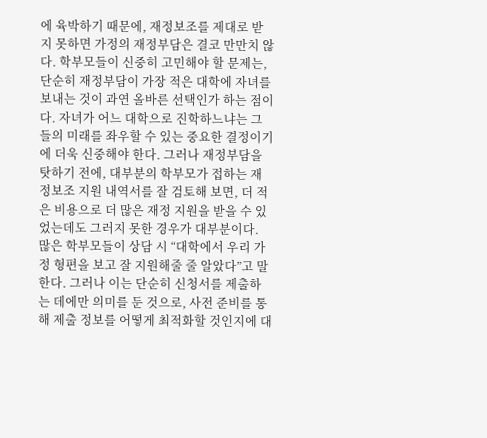에 육박하기 때문에, 재정보조를 제대로 받지 못하면 가정의 재정부담은 결코 만만치 않다. 학부모들이 신중히 고민해야 할 문제는, 단순히 재정부담이 가장 적은 대학에 자녀를 보내는 것이 과연 올바른 선택인가 하는 점이다. 자녀가 어느 대학으로 진학하느냐는 그들의 미래를 좌우할 수 있는 중요한 결정이기에 더욱 신중해야 한다. 그러나 재정부담을 탓하기 전에, 대부분의 학부모가 접하는 재정보조 지원 내역서를 잘 검토해 보면, 더 적은 비용으로 더 많은 재정 지원을 받을 수 있었는데도 그러지 못한 경우가 대부분이다. 많은 학부모들이 상담 시 “대학에서 우리 가정 형편을 보고 잘 지원해줄 줄 알았다”고 말한다. 그러나 이는 단순히 신청서를 제출하는 데에만 의미를 둔 것으로, 사전 준비를 통해 제출 정보를 어떻게 최적화할 것인지에 대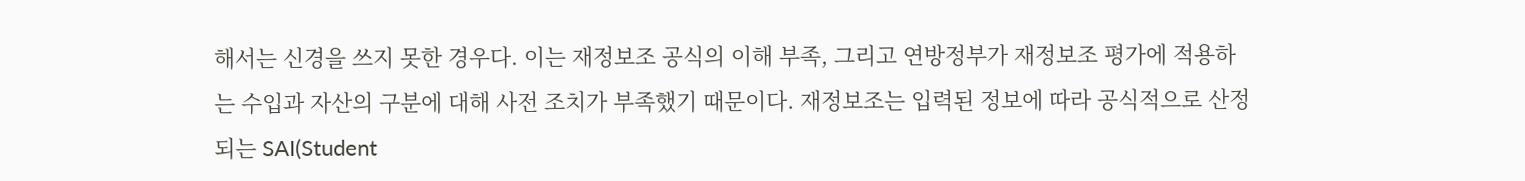해서는 신경을 쓰지 못한 경우다. 이는 재정보조 공식의 이해 부족, 그리고 연방정부가 재정보조 평가에 적용하는 수입과 자산의 구분에 대해 사전 조치가 부족했기 때문이다. 재정보조는 입력된 정보에 따라 공식적으로 산정되는 SAI(Student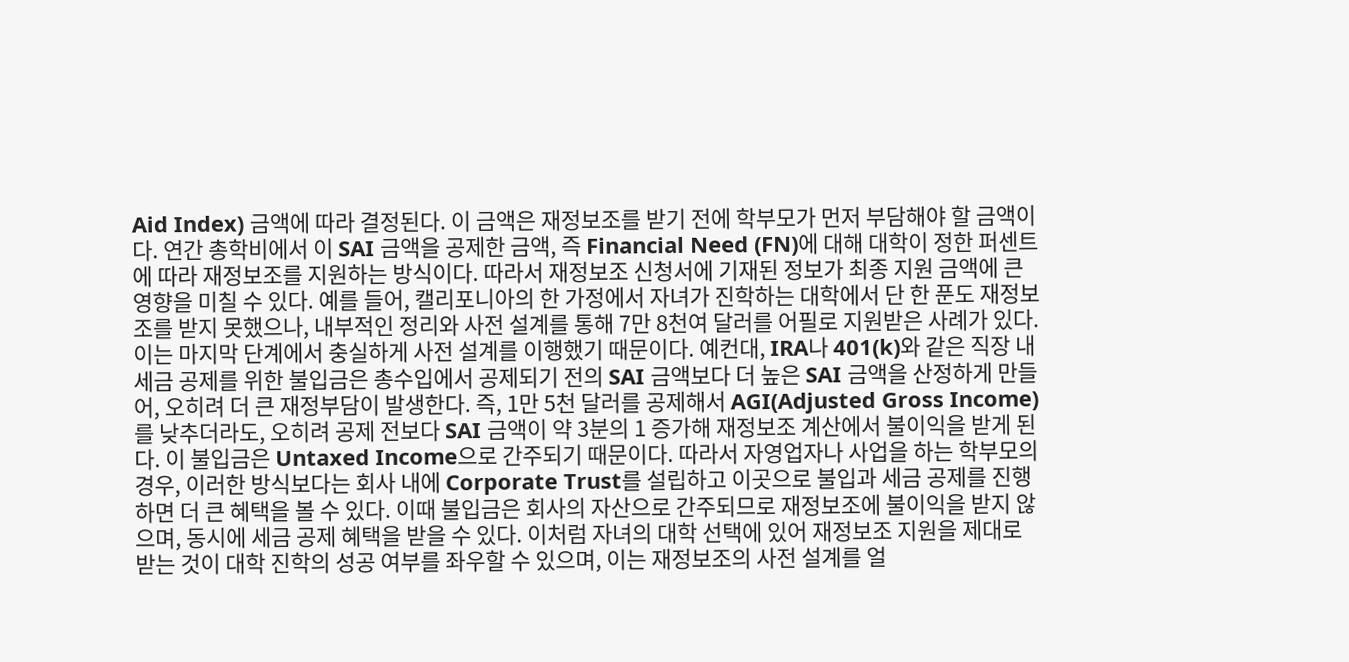Aid Index) 금액에 따라 결정된다. 이 금액은 재정보조를 받기 전에 학부모가 먼저 부담해야 할 금액이다. 연간 총학비에서 이 SAI 금액을 공제한 금액, 즉 Financial Need (FN)에 대해 대학이 정한 퍼센트에 따라 재정보조를 지원하는 방식이다. 따라서 재정보조 신청서에 기재된 정보가 최종 지원 금액에 큰 영향을 미칠 수 있다. 예를 들어, 캘리포니아의 한 가정에서 자녀가 진학하는 대학에서 단 한 푼도 재정보조를 받지 못했으나, 내부적인 정리와 사전 설계를 통해 7만 8천여 달러를 어필로 지원받은 사례가 있다. 이는 마지막 단계에서 충실하게 사전 설계를 이행했기 때문이다. 예컨대, IRA나 401(k)와 같은 직장 내 세금 공제를 위한 불입금은 총수입에서 공제되기 전의 SAI 금액보다 더 높은 SAI 금액을 산정하게 만들어, 오히려 더 큰 재정부담이 발생한다. 즉, 1만 5천 달러를 공제해서 AGI(Adjusted Gross Income)를 낮추더라도, 오히려 공제 전보다 SAI 금액이 약 3분의 1 증가해 재정보조 계산에서 불이익을 받게 된다. 이 불입금은 Untaxed Income으로 간주되기 때문이다. 따라서 자영업자나 사업을 하는 학부모의 경우, 이러한 방식보다는 회사 내에 Corporate Trust를 설립하고 이곳으로 불입과 세금 공제를 진행하면 더 큰 혜택을 볼 수 있다. 이때 불입금은 회사의 자산으로 간주되므로 재정보조에 불이익을 받지 않으며, 동시에 세금 공제 혜택을 받을 수 있다. 이처럼 자녀의 대학 선택에 있어 재정보조 지원을 제대로 받는 것이 대학 진학의 성공 여부를 좌우할 수 있으며, 이는 재정보조의 사전 설계를 얼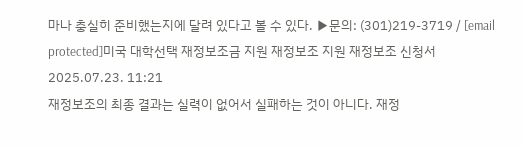마나 충실히 준비했는지에 달려 있다고 볼 수 있다. ▶문의: (301)219-3719 / [email protected]미국 대학선택 재정보조금 지원 재정보조 지원 재정보조 신청서
2025.07.23. 11:21
재정보조의 최종 결과는 실력이 없어서 실패하는 것이 아니다. 재정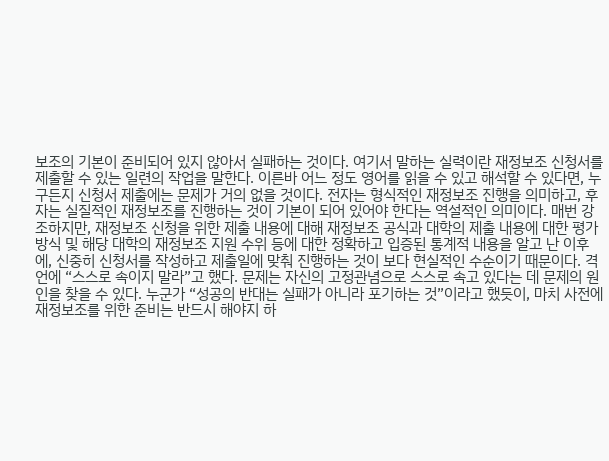보조의 기본이 준비되어 있지 않아서 실패하는 것이다. 여기서 말하는 실력이란 재정보조 신청서를 제출할 수 있는 일련의 작업을 말한다. 이른바 어느 정도 영어를 읽을 수 있고 해석할 수 있다면, 누구든지 신청서 제출에는 문제가 거의 없을 것이다. 전자는 형식적인 재정보조 진행을 의미하고, 후자는 실질적인 재정보조를 진행하는 것이 기본이 되어 있어야 한다는 역설적인 의미이다. 매번 강조하지만, 재정보조 신청을 위한 제출 내용에 대해 재정보조 공식과 대학의 제출 내용에 대한 평가 방식 및 해당 대학의 재정보조 지원 수위 등에 대한 정확하고 입증된 통계적 내용을 알고 난 이후에, 신중히 신청서를 작성하고 제출일에 맞춰 진행하는 것이 보다 현실적인 수순이기 때문이다. 격언에 “스스로 속이지 말라”고 했다. 문제는 자신의 고정관념으로 스스로 속고 있다는 데 문제의 원인을 찾을 수 있다. 누군가 “성공의 반대는 실패가 아니라 포기하는 것”이라고 했듯이, 마치 사전에 재정보조를 위한 준비는 반드시 해야지 하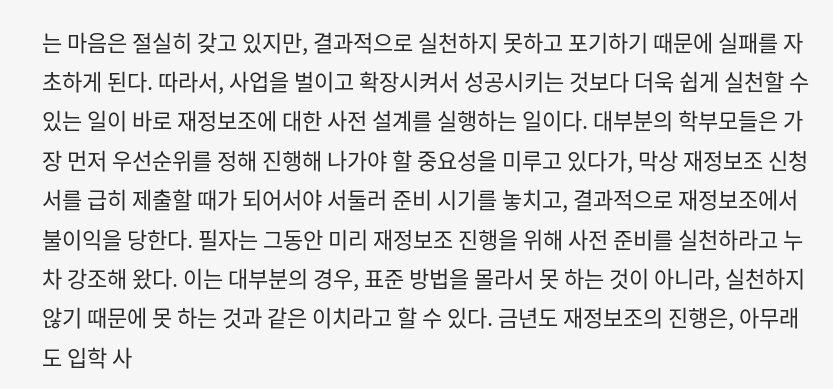는 마음은 절실히 갖고 있지만, 결과적으로 실천하지 못하고 포기하기 때문에 실패를 자초하게 된다. 따라서, 사업을 벌이고 확장시켜서 성공시키는 것보다 더욱 쉽게 실천할 수 있는 일이 바로 재정보조에 대한 사전 설계를 실행하는 일이다. 대부분의 학부모들은 가장 먼저 우선순위를 정해 진행해 나가야 할 중요성을 미루고 있다가, 막상 재정보조 신청서를 급히 제출할 때가 되어서야 서둘러 준비 시기를 놓치고, 결과적으로 재정보조에서 불이익을 당한다. 필자는 그동안 미리 재정보조 진행을 위해 사전 준비를 실천하라고 누차 강조해 왔다. 이는 대부분의 경우, 표준 방법을 몰라서 못 하는 것이 아니라, 실천하지 않기 때문에 못 하는 것과 같은 이치라고 할 수 있다. 금년도 재정보조의 진행은, 아무래도 입학 사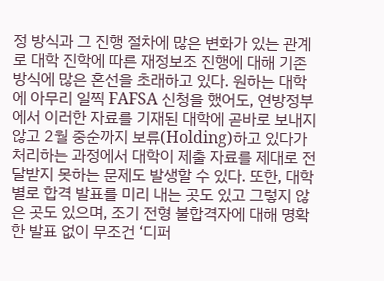정 방식과 그 진행 절차에 많은 변화가 있는 관계로 대학 진학에 따른 재정보조 진행에 대해 기존 방식에 많은 혼선을 초래하고 있다. 원하는 대학에 아무리 일찍 FAFSA 신청을 했어도, 연방정부에서 이러한 자료를 기재된 대학에 곧바로 보내지 않고 2월 중순까지 보류(Holding)하고 있다가 처리하는 과정에서 대학이 제출 자료를 제대로 전달받지 못하는 문제도 발생할 수 있다. 또한, 대학별로 합격 발표를 미리 내는 곳도 있고 그렇지 않은 곳도 있으며, 조기 전형 불합격자에 대해 명확한 발표 없이 무조건 ‘디퍼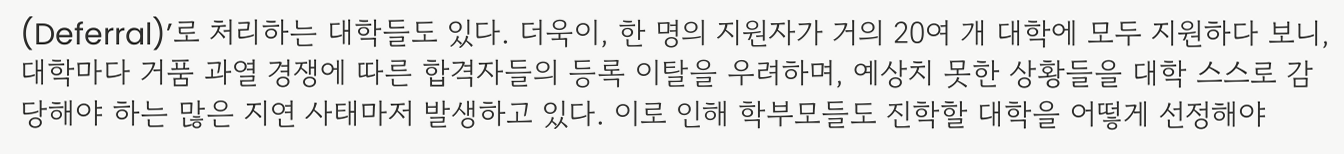(Deferral)’로 처리하는 대학들도 있다. 더욱이, 한 명의 지원자가 거의 20여 개 대학에 모두 지원하다 보니, 대학마다 거품 과열 경쟁에 따른 합격자들의 등록 이탈을 우려하며, 예상치 못한 상황들을 대학 스스로 감당해야 하는 많은 지연 사태마저 발생하고 있다. 이로 인해 학부모들도 진학할 대학을 어떻게 선정해야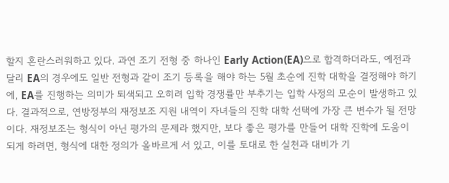할지 혼란스러워하고 있다. 과연 조기 전형 중 하나인 Early Action(EA)으로 합격하더라도, 예전과 달리 EA의 경우에도 일반 전형과 같이 조기 등록을 해야 하는 5월 초순에 진학 대학을 결정해야 하기에, EA를 진행하는 의미가 퇴색되고 오히려 입학 경쟁률만 부추기는 입학 사정의 모순이 발생하고 있다. 결과적으로, 연방정부의 재정보조 지원 내역이 자녀들의 진학 대학 선택에 가장 큰 변수가 될 전망이다. 재정보조는 형식이 아닌 평가의 문제라 했지만, 보다 좋은 평가를 만들어 대학 진학에 도움이 되게 하려면, 형식에 대한 정의가 올바르게 서 있고, 이를 토대로 한 실천과 대비가 기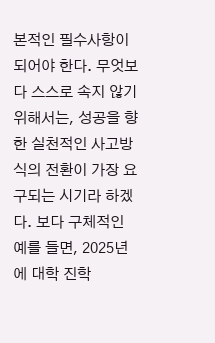본적인 필수사항이 되어야 한다. 무엇보다 스스로 속지 않기 위해서는, 성공을 향한 실천적인 사고방식의 전환이 가장 요구되는 시기라 하겠다. 보다 구체적인 예를 들면, 2025년에 대학 진학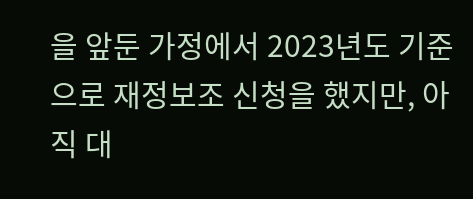을 앞둔 가정에서 2023년도 기준으로 재정보조 신청을 했지만, 아직 대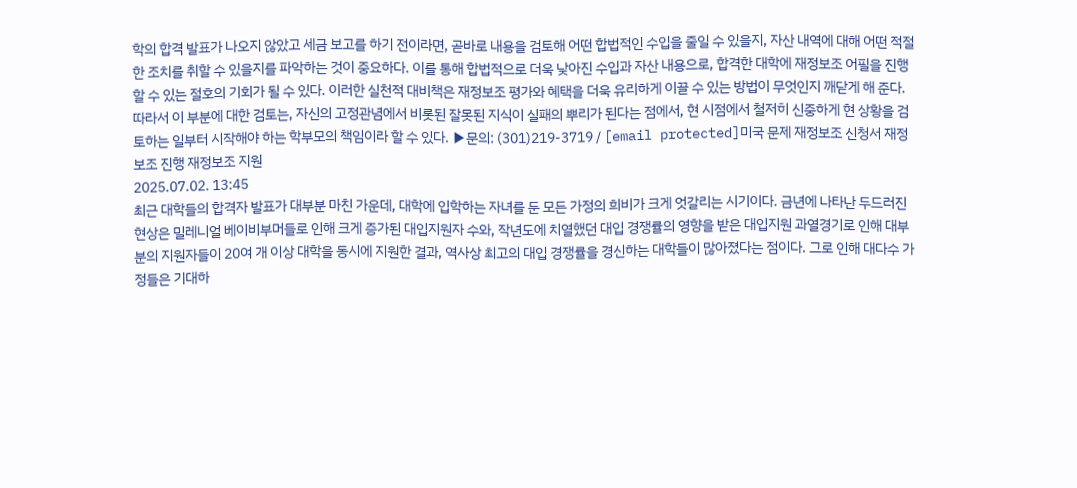학의 합격 발표가 나오지 않았고 세금 보고를 하기 전이라면, 곧바로 내용을 검토해 어떤 합법적인 수입을 줄일 수 있을지, 자산 내역에 대해 어떤 적절한 조치를 취할 수 있을지를 파악하는 것이 중요하다. 이를 통해 합법적으로 더욱 낮아진 수입과 자산 내용으로, 합격한 대학에 재정보조 어필을 진행할 수 있는 절호의 기회가 될 수 있다. 이러한 실천적 대비책은 재정보조 평가와 혜택을 더욱 유리하게 이끌 수 있는 방법이 무엇인지 깨닫게 해 준다. 따라서 이 부분에 대한 검토는, 자신의 고정관념에서 비롯된 잘못된 지식이 실패의 뿌리가 된다는 점에서, 현 시점에서 철저히 신중하게 현 상황을 검토하는 일부터 시작해야 하는 학부모의 책임이라 할 수 있다. ▶문의: (301)219-3719 / [email protected]미국 문제 재정보조 신청서 재정보조 진행 재정보조 지원
2025.07.02. 13:45
최근 대학들의 합격자 발표가 대부분 마친 가운데, 대학에 입학하는 자녀를 둔 모든 가정의 희비가 크게 엇갈리는 시기이다. 금년에 나타난 두드러진 현상은 밀레니얼 베이비부머들로 인해 크게 증가된 대입지원자 수와, 작년도에 치열했던 대입 경쟁률의 영향을 받은 대입지원 과열경기로 인해 대부분의 지원자들이 20여 개 이상 대학을 동시에 지원한 결과, 역사상 최고의 대입 경쟁률을 경신하는 대학들이 많아졌다는 점이다. 그로 인해 대다수 가정들은 기대하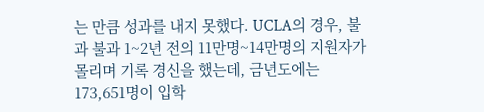는 만큼 성과를 내지 못했다. UCLA의 경우, 불과 불과 1~2년 전의 11만명~14만명의 지원자가 몰리며 기록 경신을 했는데, 금년도에는 173,651명이 입학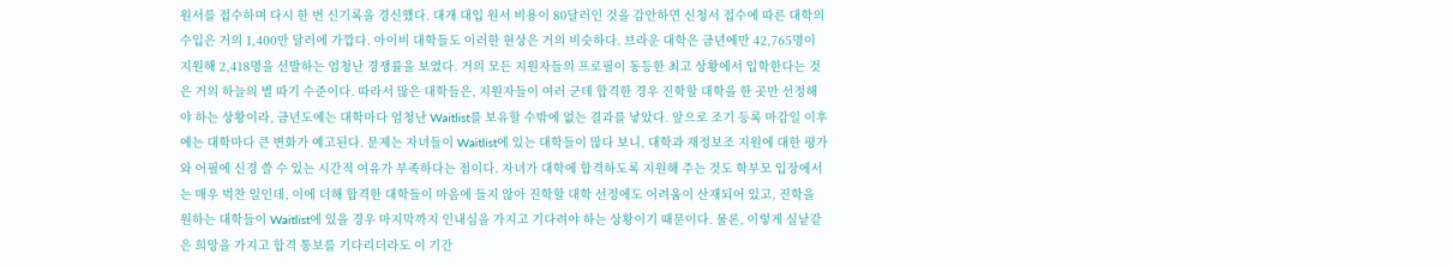원서를 접수하며 다시 한 번 신기록을 경신했다. 대개 대입 원서 비용이 80달러인 것을 감안하면 신청서 접수에 따른 대학의 수입은 거의 1,400만 달러에 가깝다. 아이비 대학들도 이러한 현상은 거의 비슷하다. 브라운 대학은 금년에만 42,765명이 지원해 2,418명을 선발하는 엄청난 경쟁률을 보였다. 거의 모든 지원자들의 프로필이 동등한 최고 상황에서 입학한다는 것은 거의 하늘의 별 따기 수준이다. 따라서 많은 대학들은, 지원자들이 여러 군데 합격한 경우 진학할 대학을 한 곳만 선정해야 하는 상황이라, 금년도에는 대학마다 엄청난 Waitlist를 보유할 수밖에 없는 결과를 낳았다. 앞으로 조기 등록 마감일 이후에는 대학마다 큰 변화가 예고된다. 문제는 자녀들이 Waitlist에 있는 대학들이 많다 보니, 대학과 재정보조 지원에 대한 평가와 어필에 신경 쓸 수 있는 시간적 여유가 부족하다는 점이다. 자녀가 대학에 합격하도록 지원해 주는 것도 학부모 입장에서는 매우 벅찬 일인데, 이에 더해 합격한 대학들이 마음에 들지 않아 진학할 대학 선정에도 어려움이 산재되어 있고, 진학을 원하는 대학들이 Waitlist에 있을 경우 마지막까지 인내심을 가지고 기다려야 하는 상황이기 때문이다. 물론, 이렇게 실낱같은 희망을 가지고 합격 통보를 기다리더라도 이 기간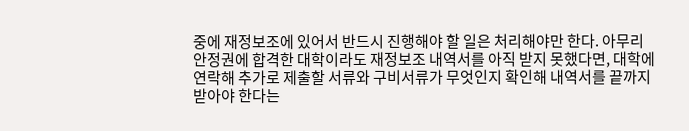중에 재정보조에 있어서 반드시 진행해야 할 일은 처리해야만 한다. 아무리 안정권에 합격한 대학이라도 재정보조 내역서를 아직 받지 못했다면, 대학에 연락해 추가로 제출할 서류와 구비서류가 무엇인지 확인해 내역서를 끝까지 받아야 한다는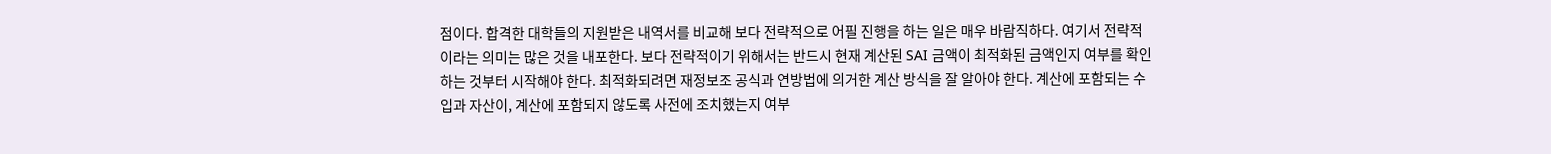점이다. 합격한 대학들의 지원받은 내역서를 비교해 보다 전략적으로 어필 진행을 하는 일은 매우 바람직하다. 여기서 전략적이라는 의미는 많은 것을 내포한다. 보다 전략적이기 위해서는 반드시 현재 계산된 SAI 금액이 최적화된 금액인지 여부를 확인하는 것부터 시작해야 한다. 최적화되려면 재정보조 공식과 연방법에 의거한 계산 방식을 잘 알아야 한다. 계산에 포함되는 수입과 자산이, 계산에 포함되지 않도록 사전에 조치했는지 여부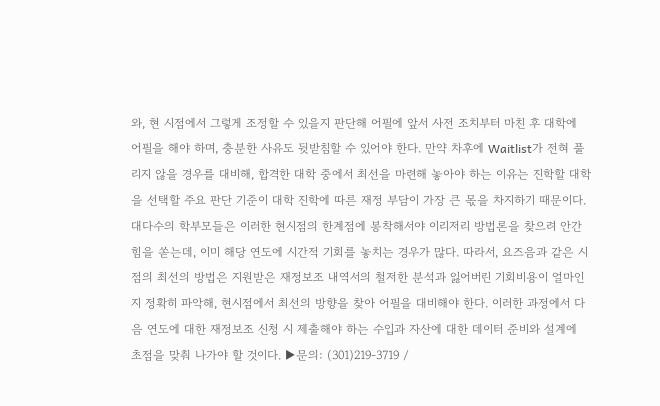와, 현 시점에서 그렇게 조정할 수 있을지 판단해 어필에 앞서 사전 조치부터 마친 후 대학에 어필을 해야 하며, 충분한 사유도 뒷받침할 수 있어야 한다. 만약 차후에 Waitlist가 전혀 풀리지 않을 경우를 대비해, 합격한 대학 중에서 최선을 마련해 놓아야 하는 이유는 진학할 대학을 선택할 주요 판단 기준이 대학 진학에 따른 재정 부담이 가장 큰 몫을 차지하기 때문이다. 대다수의 학부모들은 이러한 현시점의 한계점에 봉착해서야 이리저리 방법론을 찾으려 안간힘을 쏟는데, 이미 해당 연도에 시간적 기회를 놓치는 경우가 많다. 따라서, 요즈음과 같은 시점의 최선의 방법은 지원받은 재정보조 내역서의 철저한 분석과 잃어버린 기회비용이 얼마인지 정확히 파악해, 현시점에서 최선의 방향을 찾아 어필을 대비해야 한다. 이러한 과정에서 다음 연도에 대한 재정보조 신청 시 제출해야 하는 수입과 자산에 대한 데이터 준비와 설계에 초점을 맞춰 나가야 할 것이다. ▶문의: (301)219-3719 /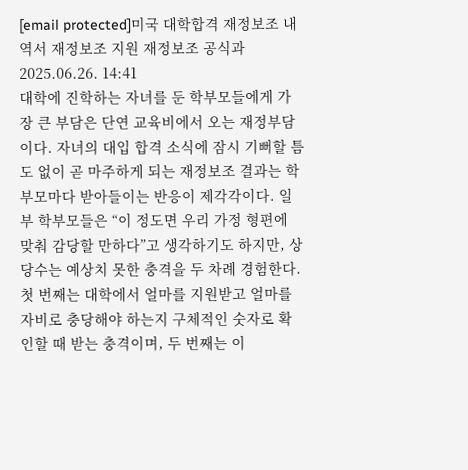[email protected]미국 대학합격 재정보조 내역서 재정보조 지원 재정보조 공식과
2025.06.26. 14:41
대학에 진학하는 자녀를 둔 학부모들에게 가장 큰 부담은 단연 교육비에서 오는 재정부담이다. 자녀의 대입 합격 소식에 잠시 기뻐할 틈도 없이 곧 마주하게 되는 재정보조 결과는 학부모마다 받아들이는 반응이 제각각이다. 일부 학부모들은 “이 정도면 우리 가정 형편에 맞춰 감당할 만하다”고 생각하기도 하지만, 상당수는 예상치 못한 충격을 두 차례 경험한다. 첫 번째는 대학에서 얼마를 지원받고 얼마를 자비로 충당해야 하는지 구체적인 숫자로 확인할 때 받는 충격이며, 두 번째는 이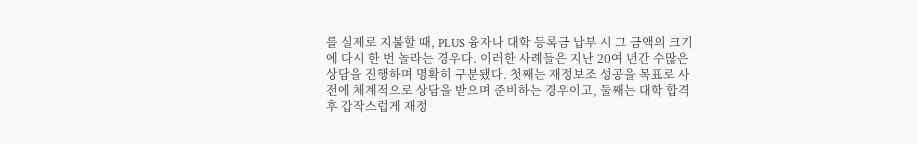를 실제로 지불할 때, PLUS 융자나 대학 등록금 납부 시 그 금액의 크기에 다시 한 번 놀라는 경우다. 이러한 사례들은 지난 20여 년간 수많은 상담을 진행하며 명확히 구분됐다. 첫째는 재정보조 성공을 목표로 사전에 체계적으로 상담을 받으며 준비하는 경우이고, 둘째는 대학 합격 후 갑작스럽게 재정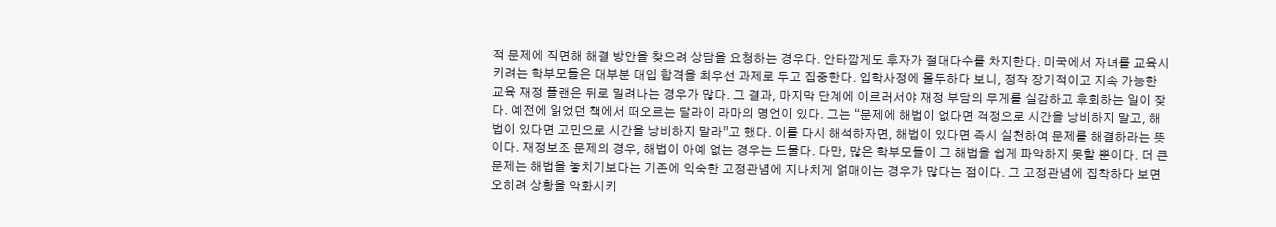적 문제에 직면해 해결 방안을 찾으려 상담을 요청하는 경우다. 안타깝게도 후자가 절대다수를 차지한다. 미국에서 자녀를 교육시키려는 학부모들은 대부분 대입 합격을 최우선 과제로 두고 집중한다. 입학사정에 몰두하다 보니, 정작 장기적이고 지속 가능한 교육 재정 플랜은 뒤로 밀려나는 경우가 많다. 그 결과, 마지막 단계에 이르러서야 재정 부담의 무게를 실감하고 후회하는 일이 잦다. 예전에 읽었던 책에서 떠오르는 달라이 라마의 명언이 있다. 그는 “문제에 해법이 없다면 걱정으로 시간을 낭비하지 말고, 해법이 있다면 고민으로 시간을 낭비하지 말라”고 했다. 이를 다시 해석하자면, 해법이 있다면 즉시 실천하여 문제를 해결하라는 뜻이다. 재정보조 문제의 경우, 해법이 아예 없는 경우는 드물다. 다만, 많은 학부모들이 그 해법을 쉽게 파악하지 못할 뿐이다. 더 큰 문제는 해법을 놓치기보다는 기존에 익숙한 고정관념에 지나치게 얽매이는 경우가 많다는 점이다. 그 고정관념에 집착하다 보면 오히려 상황을 악화시키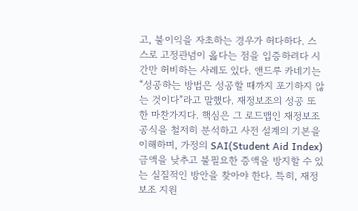고, 불이익을 자초하는 경우가 허다하다. 스스로 고정관념이 옳다는 점을 입증하려다 시간만 허비하는 사례도 있다. 앤드루 카네기는 “성공하는 방법은 성공할 때까지 포기하지 않는 것이다”라고 말했다. 재정보조의 성공 또한 마찬가지다. 핵심은 그 로드맵인 재정보조 공식을 철저히 분석하고 사전 설계의 기본을 이해하며, 가정의 SAI(Student Aid Index) 금액을 낮추고 불필요한 증액을 방지할 수 있는 실질적인 방안을 찾아야 한다. 특히, 재정보조 지원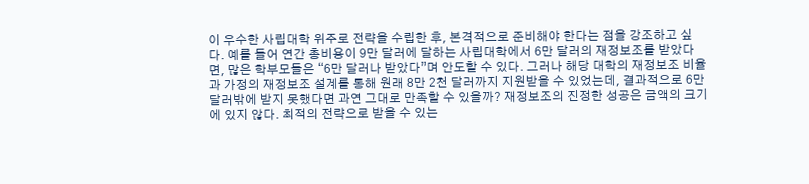이 우수한 사립대학 위주로 전략을 수립한 후, 본격적으로 준비해야 한다는 점을 강조하고 싶다. 예를 들어 연간 총비용이 9만 달러에 달하는 사립대학에서 6만 달러의 재정보조를 받았다면, 많은 학부모들은 “6만 달러나 받았다”며 안도할 수 있다. 그러나 해당 대학의 재정보조 비율과 가정의 재정보조 설계를 통해 원래 8만 2천 달러까지 지원받을 수 있었는데, 결과적으로 6만 달러밖에 받지 못했다면 과연 그대로 만족할 수 있을까? 재정보조의 진정한 성공은 금액의 크기에 있지 않다. 최적의 전략으로 받을 수 있는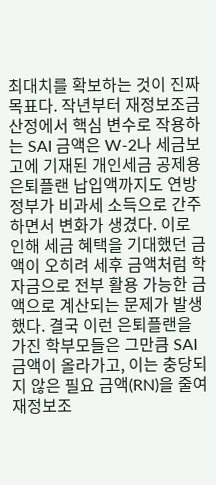최대치를 확보하는 것이 진짜 목표다. 작년부터 재정보조금 산정에서 핵심 변수로 작용하는 SAI 금액은 W-2나 세금보고에 기재된 개인세금 공제용 은퇴플랜 납입액까지도 연방정부가 비과세 소득으로 간주하면서 변화가 생겼다. 이로 인해 세금 혜택을 기대했던 금액이 오히려 세후 금액처럼 학자금으로 전부 활용 가능한 금액으로 계산되는 문제가 발생했다. 결국 이런 은퇴플랜을 가진 학부모들은 그만큼 SAI 금액이 올라가고, 이는 충당되지 않은 필요 금액(RN)을 줄여 재정보조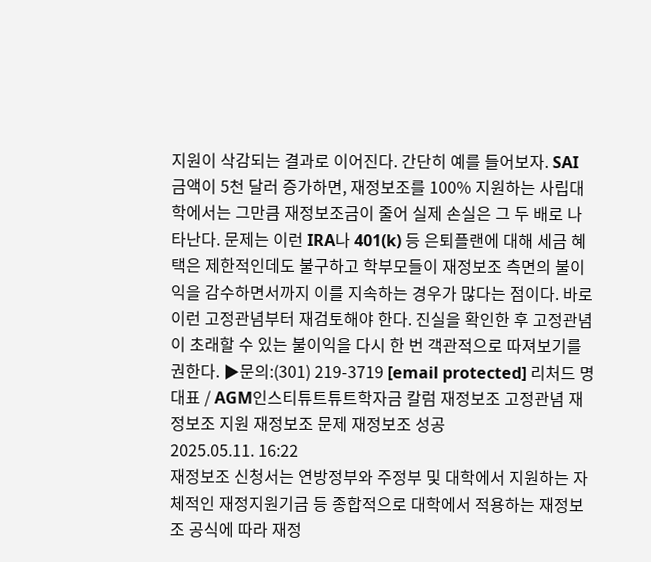지원이 삭감되는 결과로 이어진다. 간단히 예를 들어보자. SAI 금액이 5천 달러 증가하면, 재정보조를 100% 지원하는 사립대학에서는 그만큼 재정보조금이 줄어 실제 손실은 그 두 배로 나타난다. 문제는 이런 IRA나 401(k) 등 은퇴플랜에 대해 세금 혜택은 제한적인데도 불구하고 학부모들이 재정보조 측면의 불이익을 감수하면서까지 이를 지속하는 경우가 많다는 점이다. 바로 이런 고정관념부터 재검토해야 한다. 진실을 확인한 후 고정관념이 초래할 수 있는 불이익을 다시 한 번 객관적으로 따져보기를 권한다. ▶문의:(301) 219-3719 [email protected] 리처드 명 대표 / AGM인스티튜트튜트학자금 칼럼 재정보조 고정관념 재정보조 지원 재정보조 문제 재정보조 성공
2025.05.11. 16:22
재정보조 신청서는 연방정부와 주정부 및 대학에서 지원하는 자체적인 재정지원기금 등 종합적으로 대학에서 적용하는 재정보조 공식에 따라 재정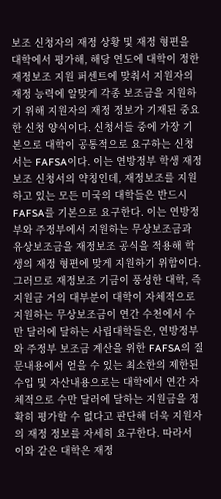보조 신청자의 재정 상황 및 재정 형편을 대학에서 평가해, 해당 연도에 대학이 정한 재정보조 지원 퍼센트에 맞춰서 지원자의 재정 능력에 알맞게 각종 보조금을 지원하기 위해 지원자의 재정 정보가 기재된 중요한 신청 양식이다. 신청서들 중에 가장 기본으로 대학이 공통적으로 요구하는 신청서는 FAFSA이다. 이는 연방정부 학생 재정보조 신청서의 약칭인데, 재정보조를 지원하고 있는 모든 미국의 대학들은 반드시 FAFSA를 기본으로 요구한다. 이는 연방정부와 주정부에서 지원하는 무상보조금과 유상보조금을 재정보조 공식을 적용해 학생의 재정 형편에 맞게 지원하기 위함이다. 그러므로 재정보조 기금이 풍성한 대학, 즉 지원금 거의 대부분이 대학이 자체적으로 지원하는 무상보조금이 연간 수천에서 수만 달러에 달하는 사립대학들은, 연방정부와 주정부 보조금 계산을 위한 FAFSA의 질문내용에서 얻을 수 있는 최소한의 제한된 수입 및 자산내용으로는 대학에서 연간 자체적으로 수만 달러에 달하는 지원금을 정확히 평가할 수 없다고 판단해 더욱 지원자의 재정 정보를 자세히 요구한다. 따라서 이와 같은 대학은 재정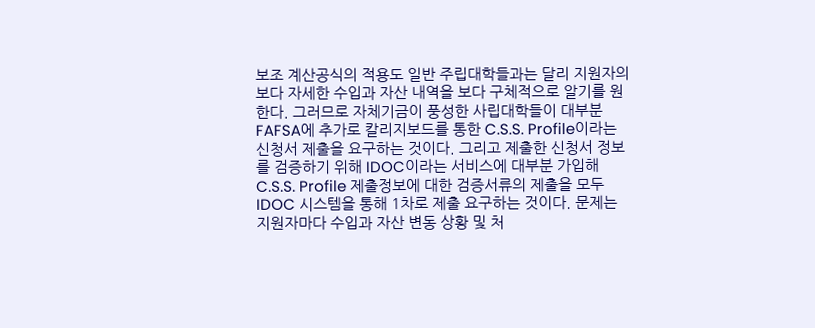보조 계산공식의 적용도 일반 주립대학들과는 달리 지원자의 보다 자세한 수입과 자산 내역을 보다 구체적으로 알기를 원한다. 그러므로 자체기금이 풍성한 사립대학들이 대부분 FAFSA에 추가로 칼리지보드를 통한 C.S.S. Profile이라는 신청서 제출을 요구하는 것이다. 그리고 제출한 신청서 정보를 검증하기 위해 IDOC이라는 서비스에 대부분 가입해 C.S.S. Profile 제출정보에 대한 검증서류의 제출을 모두 IDOC 시스템을 통해 1차로 제출 요구하는 것이다. 문제는 지원자마다 수입과 자산 변동 상황 및 처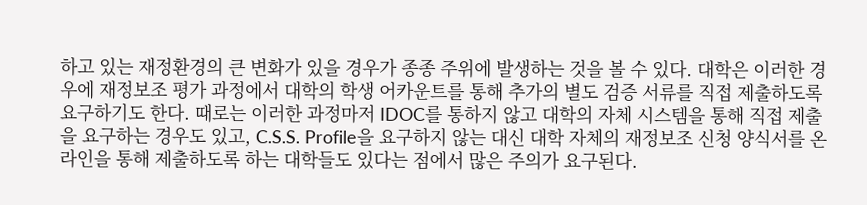하고 있는 재정환경의 큰 변화가 있을 경우가 종종 주위에 발생하는 것을 볼 수 있다. 대학은 이러한 경우에 재정보조 평가 과정에서 대학의 학생 어카운트를 통해 추가의 별도 검증 서류를 직접 제출하도록 요구하기도 한다. 때로는 이러한 과정마저 IDOC를 통하지 않고 대학의 자체 시스템을 통해 직접 제출을 요구하는 경우도 있고, C.S.S. Profile을 요구하지 않는 대신 대학 자체의 재정보조 신청 양식서를 온라인을 통해 제출하도록 하는 대학들도 있다는 점에서 많은 주의가 요구된다.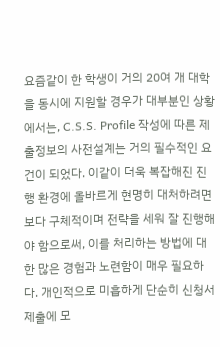요즘같이 한 학생이 거의 20여 개 대학을 동시에 지원할 경우가 대부분인 상황에서는, C.S.S. Profile 작성에 따른 제출정보의 사전설계는 거의 필수적인 요건이 되었다. 이같이 더욱 복잡해진 진행 환경에 올바르게 현명히 대처하려면 보다 구체적이며 전략을 세워 잘 진행해야 함으로써, 이를 처리하는 방법에 대한 많은 경험과 노련함이 매우 필요하다. 개인적으로 미흡하게 단순히 신청서 제출에 모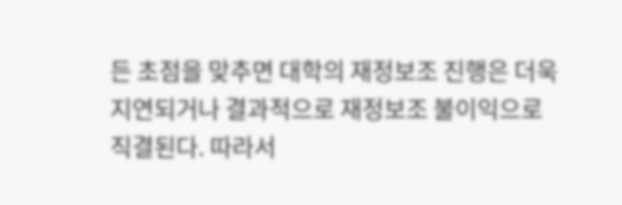든 초점을 맞추면 대학의 재정보조 진행은 더욱 지연되거나 결과적으로 재정보조 불이익으로 직결된다. 따라서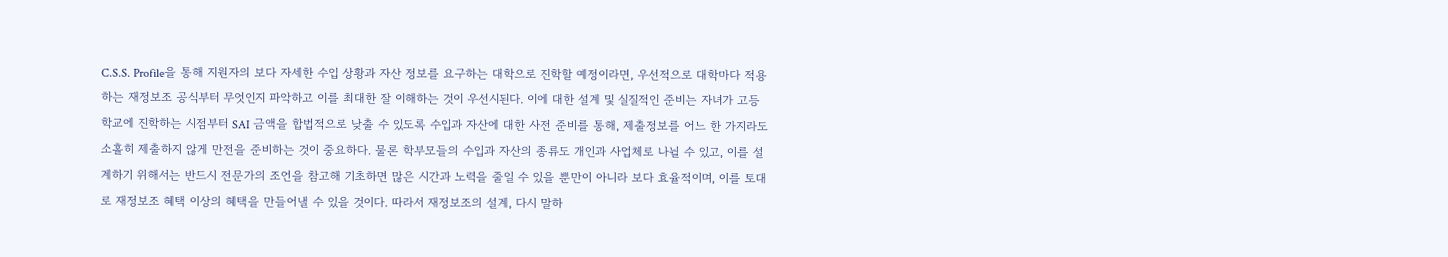C.S.S. Profile을 통해 지원자의 보다 자세한 수입 상황과 자산 정보를 요구하는 대학으로 진학할 예정이라면, 우선적으로 대학마다 적용하는 재정보조 공식부터 무엇인지 파악하고 이를 최대한 잘 이해하는 것이 우선시된다. 이에 대한 설계 및 실질적인 준비는 자녀가 고등학교에 진학하는 시점부터 SAI 금액을 합법적으로 낮출 수 있도록 수입과 자산에 대한 사전 준비를 통해, 제출정보를 어느 한 가지라도 소홀히 제출하지 않게 만전을 준비하는 것이 중요하다. 물론 학부모들의 수입과 자산의 종류도 개인과 사업체로 나뉠 수 있고, 이를 설계하기 위해서는 반드시 전문가의 조언을 참고해 기초하면 많은 시간과 노력을 줄일 수 있을 뿐만이 아니라 보다 효율적이며, 이를 토대로 재정보조 혜택 이상의 혜택을 만들어낼 수 있을 것이다. 따라서 재정보조의 설계, 다시 말하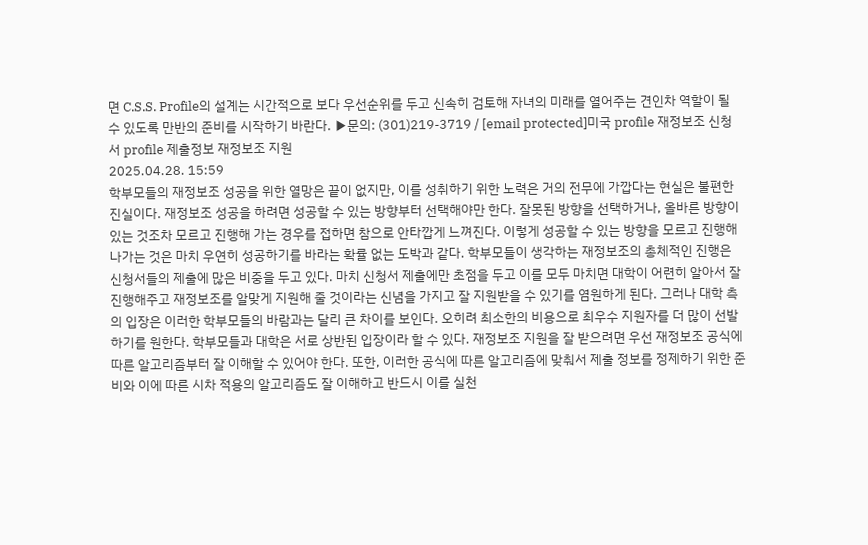면 C.S.S. Profile의 설계는 시간적으로 보다 우선순위를 두고 신속히 검토해 자녀의 미래를 열어주는 견인차 역할이 될 수 있도록 만반의 준비를 시작하기 바란다. ▶문의: (301)219-3719 / [email protected]미국 profile 재정보조 신청서 profile 제출정보 재정보조 지원
2025.04.28. 15:59
학부모들의 재정보조 성공을 위한 열망은 끝이 없지만, 이를 성취하기 위한 노력은 거의 전무에 가깝다는 현실은 불편한 진실이다. 재정보조 성공을 하려면 성공할 수 있는 방향부터 선택해야만 한다. 잘못된 방향을 선택하거나, 올바른 방향이 있는 것조차 모르고 진행해 가는 경우를 접하면 참으로 안타깝게 느껴진다. 이렇게 성공할 수 있는 방향을 모르고 진행해 나가는 것은 마치 우연히 성공하기를 바라는 확률 없는 도박과 같다. 학부모들이 생각하는 재정보조의 총체적인 진행은 신청서들의 제출에 많은 비중을 두고 있다. 마치 신청서 제출에만 초점을 두고 이를 모두 마치면 대학이 어련히 알아서 잘 진행해주고 재정보조를 알맞게 지원해 줄 것이라는 신념을 가지고 잘 지원받을 수 있기를 염원하게 된다. 그러나 대학 측의 입장은 이러한 학부모들의 바람과는 달리 큰 차이를 보인다. 오히려 최소한의 비용으로 최우수 지원자를 더 많이 선발하기를 원한다. 학부모들과 대학은 서로 상반된 입장이라 할 수 있다. 재정보조 지원을 잘 받으려면 우선 재정보조 공식에 따른 알고리즘부터 잘 이해할 수 있어야 한다. 또한, 이러한 공식에 따른 알고리즘에 맞춰서 제출 정보를 정제하기 위한 준비와 이에 따른 시차 적용의 알고리즘도 잘 이해하고 반드시 이를 실천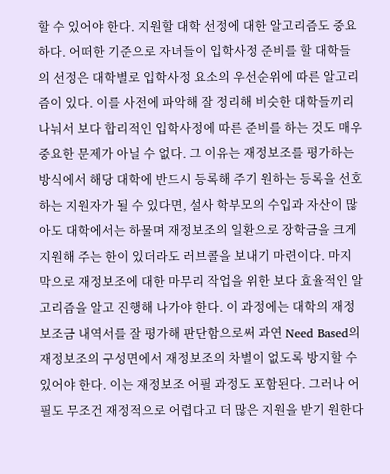할 수 있어야 한다. 지원할 대학 선정에 대한 알고리즘도 중요하다. 어떠한 기준으로 자녀들이 입학사정 준비를 할 대학들의 선정은 대학별로 입학사정 요소의 우선순위에 따른 알고리즘이 있다. 이를 사전에 파악해 잘 정리해 비슷한 대학들끼리 나눠서 보다 합리적인 입학사정에 따른 준비를 하는 것도 매우 중요한 문제가 아닐 수 없다. 그 이유는 재정보조를 평가하는 방식에서 해당 대학에 반드시 등록해 주기 원하는 등록을 선호하는 지원자가 될 수 있다면, 설사 학부모의 수입과 자산이 많아도 대학에서는 하물며 재정보조의 일환으로 장학금을 크게 지원해 주는 한이 있더라도 러브콜을 보내기 마련이다. 마지막으로 재정보조에 대한 마무리 작업을 위한 보다 효율적인 알고리즘을 알고 진행해 나가야 한다. 이 과정에는 대학의 재정보조금 내역서를 잘 평가해 판단함으로써 과연 Need Based의 재정보조의 구성면에서 재정보조의 차별이 없도록 방지할 수 있어야 한다. 이는 재정보조 어필 과정도 포함된다. 그러나 어필도 무조건 재정적으로 어렵다고 더 많은 지원을 받기 원한다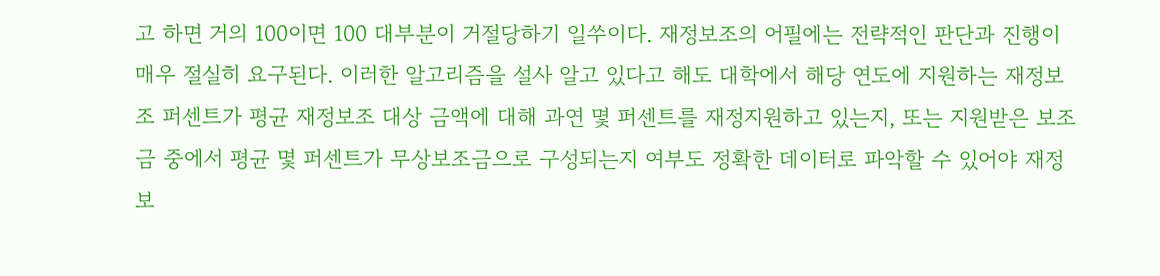고 하면 거의 100이면 100 대부분이 거절당하기 일쑤이다. 재정보조의 어필에는 전략적인 판단과 진행이 매우 절실히 요구된다. 이러한 알고리즘을 설사 알고 있다고 해도 대학에서 해당 연도에 지원하는 재정보조 퍼센트가 평균 재정보조 대상 금액에 대해 과연 몇 퍼센트를 재정지원하고 있는지, 또는 지원받은 보조금 중에서 평균 몇 퍼센트가 무상보조금으로 구성되는지 여부도 정확한 데이터로 파악할 수 있어야 재정보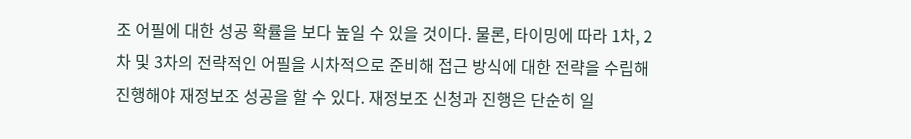조 어필에 대한 성공 확률을 보다 높일 수 있을 것이다. 물론, 타이밍에 따라 1차, 2차 및 3차의 전략적인 어필을 시차적으로 준비해 접근 방식에 대한 전략을 수립해 진행해야 재정보조 성공을 할 수 있다. 재정보조 신청과 진행은 단순히 일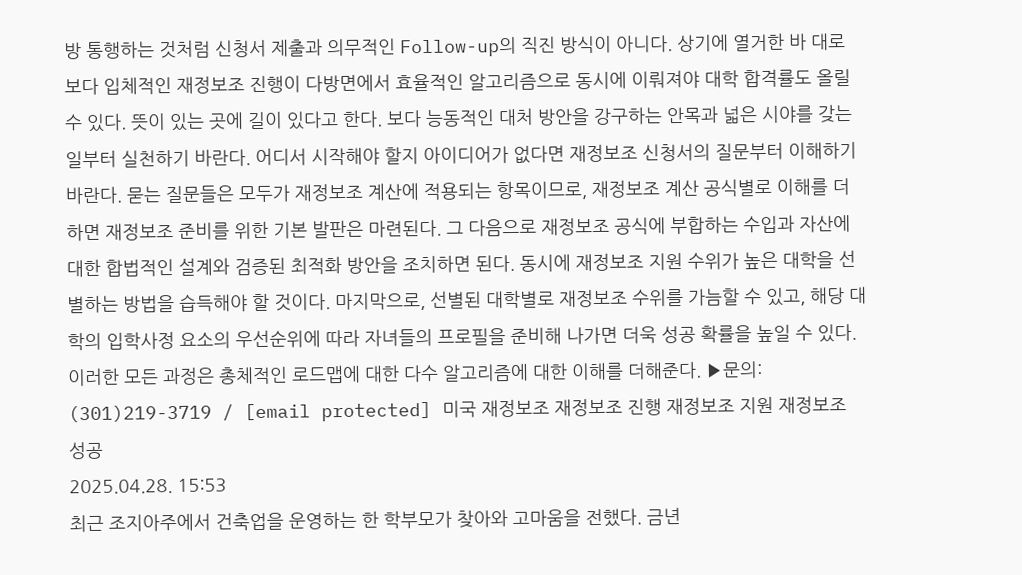방 통행하는 것처럼 신청서 제출과 의무적인 Follow-up의 직진 방식이 아니다. 상기에 열거한 바 대로 보다 입체적인 재정보조 진행이 다방면에서 효율적인 알고리즘으로 동시에 이뤄져야 대학 합격률도 올릴 수 있다. 뜻이 있는 곳에 길이 있다고 한다. 보다 능동적인 대처 방안을 강구하는 안목과 넓은 시야를 갖는 일부터 실천하기 바란다. 어디서 시작해야 할지 아이디어가 없다면 재정보조 신청서의 질문부터 이해하기 바란다. 묻는 질문들은 모두가 재정보조 계산에 적용되는 항목이므로, 재정보조 계산 공식별로 이해를 더하면 재정보조 준비를 위한 기본 발판은 마련된다. 그 다음으로 재정보조 공식에 부합하는 수입과 자산에 대한 합법적인 설계와 검증된 최적화 방안을 조치하면 된다. 동시에 재정보조 지원 수위가 높은 대학을 선별하는 방법을 습득해야 할 것이다. 마지막으로, 선별된 대학별로 재정보조 수위를 가늠할 수 있고, 해당 대학의 입학사정 요소의 우선순위에 따라 자녀들의 프로필을 준비해 나가면 더욱 성공 확률을 높일 수 있다. 이러한 모든 과정은 총체적인 로드맵에 대한 다수 알고리즘에 대한 이해를 더해준다. ▶문의: (301)219-3719 / [email protected] 미국 재정보조 재정보조 진행 재정보조 지원 재정보조 성공
2025.04.28. 15:53
최근 조지아주에서 건축업을 운영하는 한 학부모가 찾아와 고마움을 전했다. 금년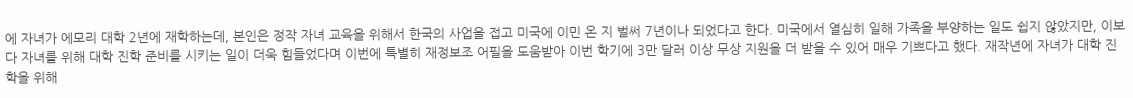에 자녀가 에모리 대학 2년에 재학하는데, 본인은 정작 자녀 교육을 위해서 한국의 사업을 접고 미국에 이민 온 지 벌써 7년이나 되었다고 한다. 미국에서 열심히 일해 가족을 부양하는 일도 쉽지 않았지만, 이보다 자녀를 위해 대학 진학 준비를 시키는 일이 더욱 힘들었다며 이번에 특별히 재정보조 어필을 도움받아 이번 학기에 3만 달러 이상 무상 지원을 더 받을 수 있어 매우 기쁘다고 했다. 재작년에 자녀가 대학 진학을 위해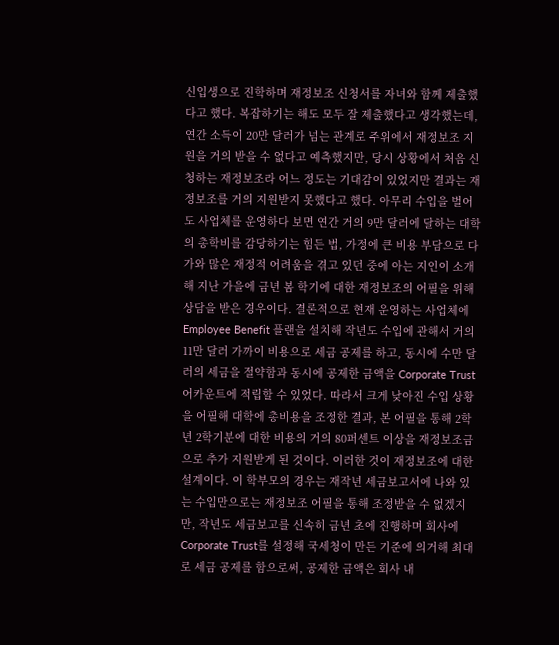신입생으로 진학하며 재정보조 신청서를 자녀와 함께 제출했다고 했다. 복잡하기는 해도 모두 잘 제출했다고 생각했는데, 연간 소득이 20만 달러가 넘는 관계로 주위에서 재정보조 지원을 거의 받을 수 없다고 예측했지만, 당시 상황에서 처음 신청하는 재정보조라 어느 정도는 기대감이 있었지만 결과는 재정보조를 거의 지원받지 못했다고 했다. 아무리 수입을 벌어도 사업체를 운영하다 보면 연간 거의 9만 달러에 달하는 대학의 총학비를 감당하기는 힘든 법, 가정에 큰 비용 부담으로 다가와 많은 재정적 어려움을 겪고 있던 중에 아는 지인이 소개해 지난 가을에 금년 봄 학기에 대한 재정보조의 어필을 위해 상담을 받은 경우이다. 결론적으로 현재 운영하는 사업체에 Employee Benefit 플랜을 설치해 작년도 수입에 관해서 거의 11만 달러 가까이 비용으로 세금 공제를 하고, 동시에 수만 달러의 세금을 절약함과 동시에 공제한 금액을 Corporate Trust 어카운트에 적립할 수 있었다. 따라서 크게 낮아진 수입 상황을 어필해 대학에 총비용을 조정한 결과, 본 어필을 통해 2학년 2학기분에 대한 비용의 거의 80퍼센트 이상을 재정보조금으로 추가 지원받게 된 것이다. 이러한 것이 재정보조에 대한 설계이다. 이 학부모의 경우는 재작년 세금보고서에 나와 있는 수입만으로는 재정보조 어필을 통해 조정받을 수 없겠지만, 작년도 세금보고를 신속히 금년 초에 진행하며 회사에 Corporate Trust를 설정해 국세청이 만든 기준에 의거해 최대로 세금 공제를 함으로써, 공제한 금액은 회사 내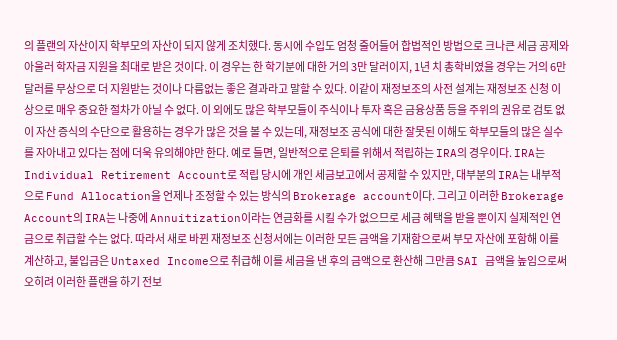의 플랜의 자산이지 학부모의 자산이 되지 않게 조치했다. 동시에 수입도 엄청 줄어들어 합법적인 방법으로 크나큰 세금 공제와 아울러 학자금 지원을 최대로 받은 것이다. 이 경우는 한 학기분에 대한 거의 3만 달러이지, 1년 치 총학비였을 경우는 거의 6만 달러를 무상으로 더 지원받는 것이나 다름없는 좋은 결과라고 말할 수 있다. 이같이 재정보조의 사전 설계는 재정보조 신청 이상으로 매우 중요한 절차가 아닐 수 없다. 이 외에도 많은 학부모들이 주식이나 투자 혹은 금융상품 등을 주위의 권유로 검토 없이 자산 증식의 수단으로 활용하는 경우가 많은 것을 볼 수 있는데, 재정보조 공식에 대한 잘못된 이해도 학부모들의 많은 실수를 자아내고 있다는 점에 더욱 유의해야만 한다. 예로 들면, 일반적으로 은퇴를 위해서 적립하는 IRA의 경우이다. IRA는 Individual Retirement Account로 적립 당시에 개인 세금보고에서 공제할 수 있지만, 대부분의 IRA는 내부적으로 Fund Allocation을 언제나 조정할 수 있는 방식의 Brokerage account이다. 그리고 이러한 Brokerage Account의 IRA는 나중에 Annuitization이라는 연금화를 시킬 수가 없으므로 세금 혜택을 받을 뿐이지 실제적인 연금으로 취급할 수는 없다. 따라서 새로 바뀐 재정보조 신청서에는 이러한 모든 금액을 기재함으로써 부모 자산에 포함해 이를 계산하고, 불입금은 Untaxed Income으로 취급해 이를 세금을 낸 후의 금액으로 환산해 그만큼 SAI 금액을 높임으로써 오히려 이러한 플랜을 하기 전보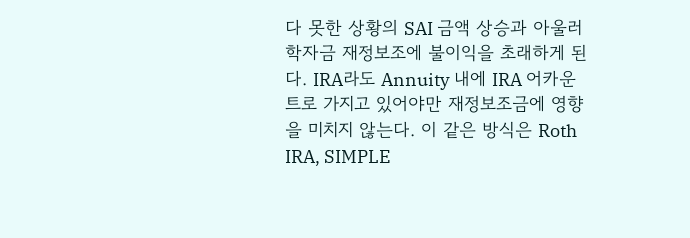다 못한 상황의 SAI 금액 상승과 아울러 학자금 재정보조에 불이익을 초래하게 된다. IRA라도 Annuity 내에 IRA 어카운트로 가지고 있어야만 재정보조금에 영향을 미치지 않는다. 이 같은 방식은 Roth IRA, SIMPLE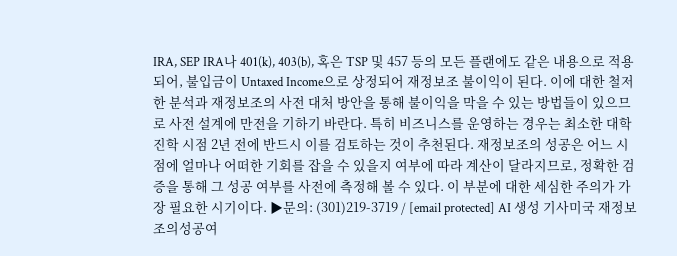IRA, SEP IRA나 401(k), 403(b), 혹은 TSP 및 457 등의 모든 플랜에도 같은 내용으로 적용되어, 불입금이 Untaxed Income으로 상정되어 재정보조 불이익이 된다. 이에 대한 철저한 분석과 재정보조의 사전 대처 방안을 통해 불이익을 막을 수 있는 방법들이 있으므로 사전 설계에 만전을 기하기 바란다. 특히 비즈니스를 운영하는 경우는 최소한 대학 진학 시점 2년 전에 반드시 이를 검토하는 것이 추천된다. 재정보조의 성공은 어느 시점에 얼마나 어떠한 기회를 잡을 수 있을지 여부에 따라 계산이 달라지므로, 정확한 검증을 통해 그 성공 여부를 사전에 측정해 볼 수 있다. 이 부분에 대한 세심한 주의가 가장 필요한 시기이다. ▶문의: (301)219-3719 / [email protected] AI 생성 기사미국 재정보조의성공여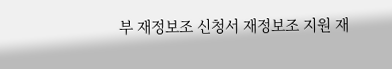부 재정보조 신청서 재정보조 지원 재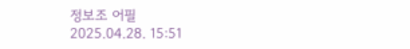정보조 어필
2025.04.28. 15:51